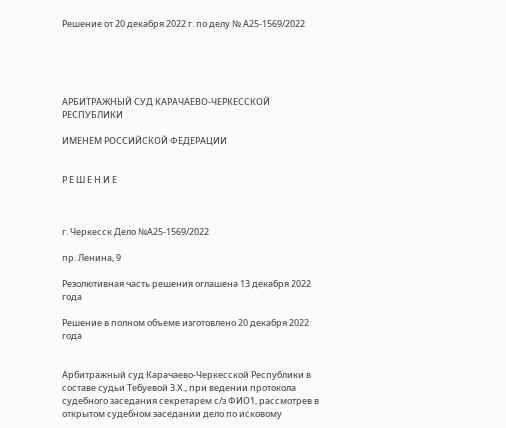Решение от 20 декабря 2022 г. по делу № А25-1569/2022





АРБИТРАЖНЫЙ СУД КАРАЧАЕВО-ЧЕРКЕССКОЙ РЕСПУБЛИКИ

ИМЕНЕМ РОССИЙСКОЙ ФЕДЕРАЦИИ


Р Е Ш Е Н И Е



г. Черкесск Дело №А25-1569/2022

пр. Ленина, 9

Резолютивная часть решения оглашена 13 декабря 2022 года

Решение в полном объеме изготовлено 20 декабря 2022 года


Арбитражный суд Карачаево-Черкесской Республики в составе судьи Тебуевой З.Х., при ведении протокола судебного заседания секретарем с/з ФИО1, рассмотрев в открытом судебном заседании дело по исковому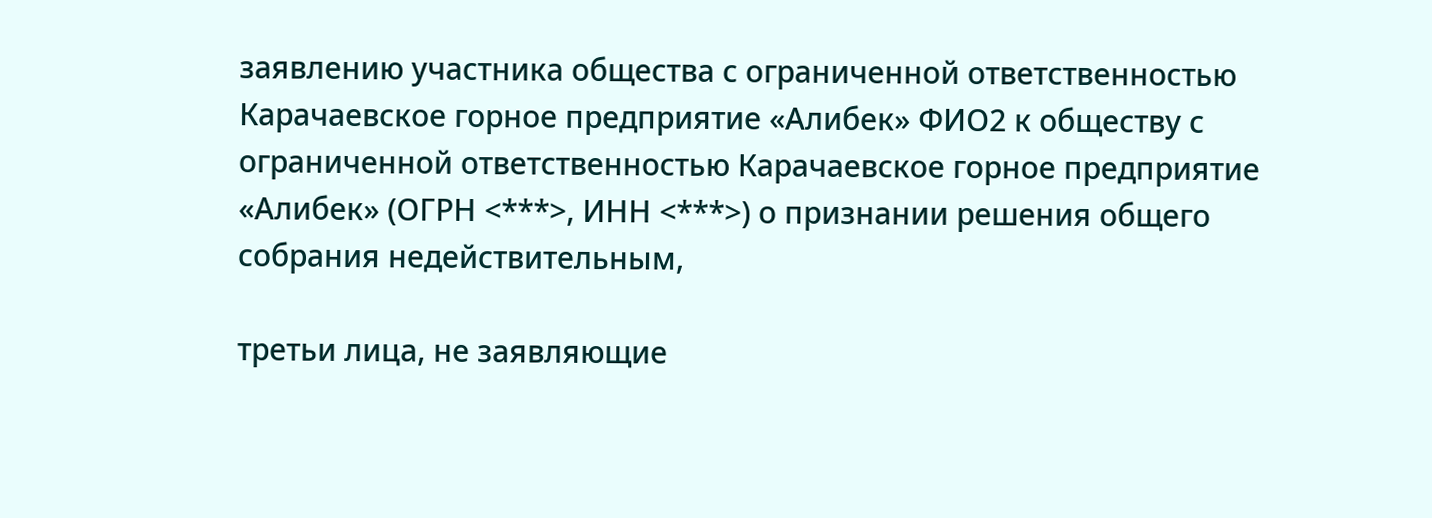заявлению участника общества с ограниченной ответственностью Карачаевское горное предприятие «Алибек» ФИО2 к обществу с ограниченной ответственностью Карачаевское горное предприятие «Алибек» (ОГРН <***>, ИНН <***>) о признании решения общего собрания недействительным,

третьи лица, не заявляющие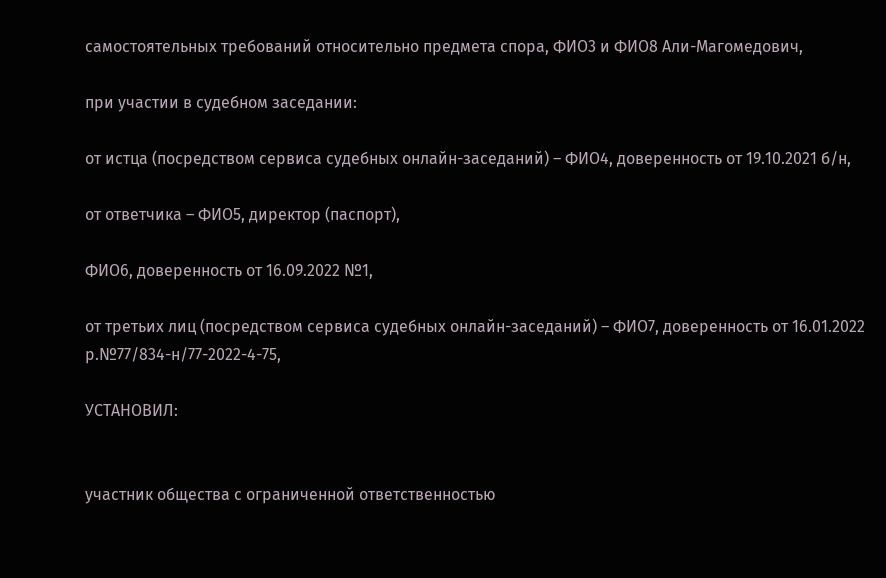самостоятельных требований относительно предмета спора, ФИО3 и ФИО8 Али-Магомедович,

при участии в судебном заседании:

от истца (посредством сервиса судебных онлайн-заседаний) – ФИО4, доверенность от 19.10.2021 б/н,

от ответчика – ФИО5, директор (паспорт),

ФИО6, доверенность от 16.09.2022 №1,

от третьих лиц (посредством сервиса судебных онлайн-заседаний) – ФИО7, доверенность от 16.01.2022 р.№77/834-н/77-2022-4-75,

УСТАНОВИЛ:


участник общества с ограниченной ответственностью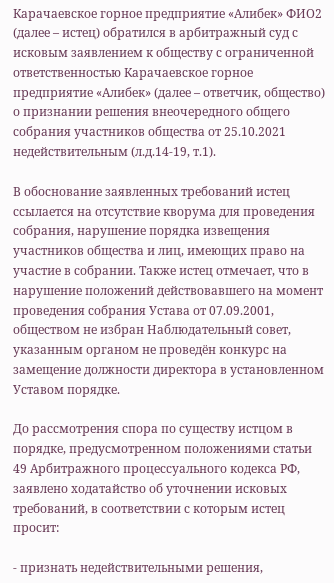Карачаевское горное предприятие «Алибек» ФИО2 (далее – истец) обратился в арбитражный суд с исковым заявлением к обществу с ограниченной ответственностью Карачаевское горное предприятие «Алибек» (далее – ответчик, общество) о признании решения внеочередного общего собрания участников общества от 25.10.2021 недействительным (л.д.14-19, т.1).

В обоснование заявленных требований истец ссылается на отсутствие кворума для проведения собрания, нарушение порядка извещения участников общества и лиц, имеющих право на участие в собрании. Также истец отмечает, что в нарушение положений действовавшего на момент проведения собрания Устава от 07.09.2001, обществом не избран Наблюдательный совет, указанным органом не проведён конкурс на замещение должности директора в установленном Уставом порядке.

До рассмотрения спора по существу истцом в порядке, предусмотренном положениями статьи 49 Арбитражного процессуального кодекса РФ, заявлено ходатайство об уточнении исковых требований, в соответствии с которым истец просит:

- признать недействительными решения,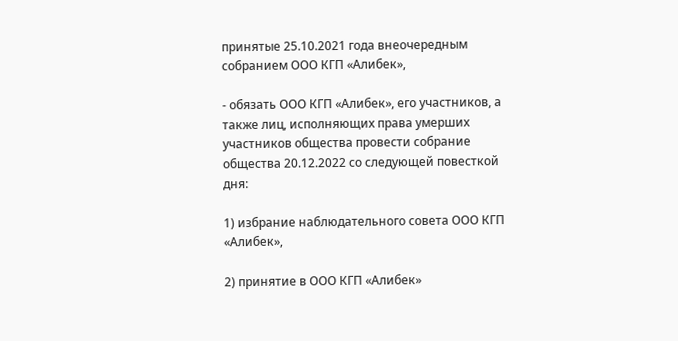принятые 25.10.2021 года внеочередным собранием ООО КГП «Алибек»,

- обязать ООО КГП «Алибек», его участников, а также лиц, исполняющих права умерших участников общества провести собрание общества 20.12.2022 со следующей повесткой дня:

1) избрание наблюдательного совета ООО КГП «Алибек»,

2) принятие в ООО КГП «Алибек»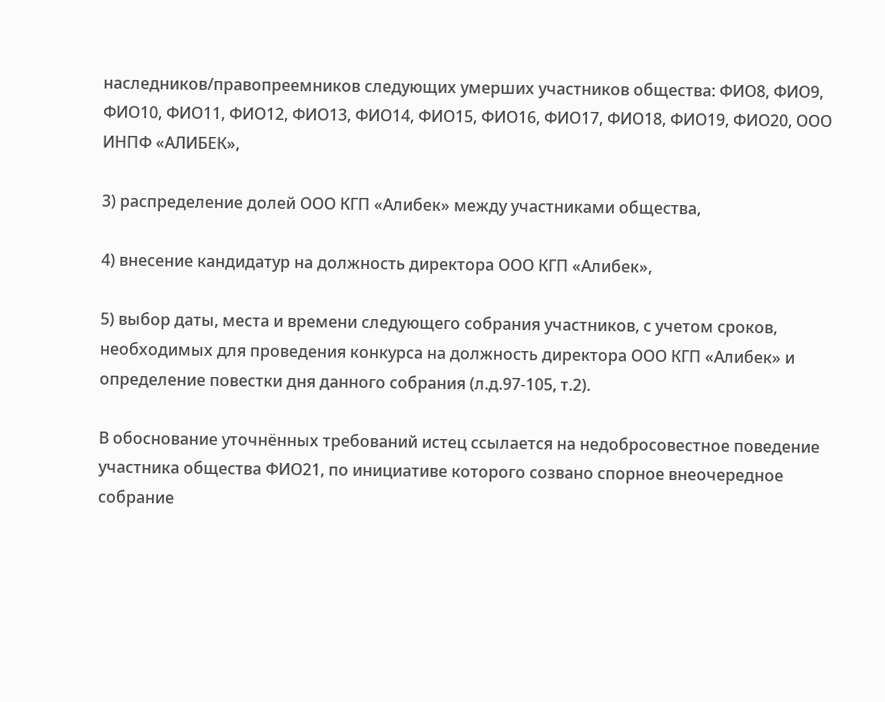наследников/правопреемников следующих умерших участников общества: ФИО8, ФИО9, ФИО10, ФИО11, ФИО12, ФИО13, ФИО14, ФИО15, ФИО16, ФИО17, ФИО18, ФИО19, ФИО20, ООО ИНПФ «АЛИБЕК»,

3) распределение долей ООО КГП «Алибек» между участниками общества,

4) внесение кандидатур на должность директора ООО КГП «Алибек»,

5) выбор даты, места и времени следующего собрания участников, с учетом сроков, необходимых для проведения конкурса на должность директора ООО КГП «Алибек» и определение повестки дня данного собрания (л.д.97-105, т.2).

В обоснование уточнённых требований истец ссылается на недобросовестное поведение участника общества ФИО21, по инициативе которого созвано спорное внеочередное собрание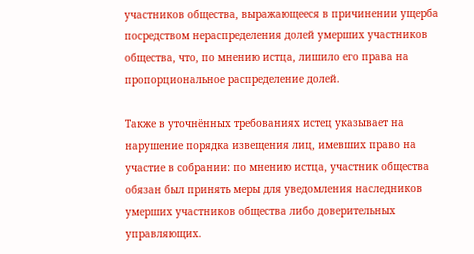участников общества, выражающееся в причинении ущерба посредством нераспределения долей умерших участников общества, что, по мнению истца, лишило его права на пропорциональное распределение долей.

Также в уточнённых требованиях истец указывает на нарушение порядка извещения лиц, имевших право на участие в собрании: по мнению истца, участник общества обязан был принять меры для уведомления наследников умерших участников общества либо доверительных управляющих.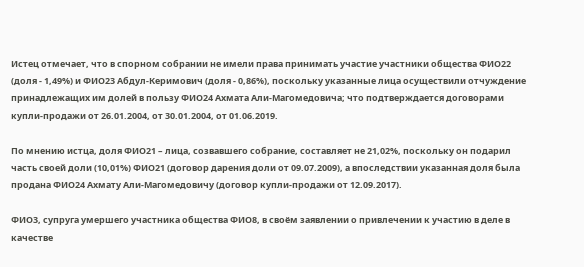Истец отмечает, что в спорном собрании не имели права принимать участие участники общества ФИО22 (доля - 1,49%) и ФИО23 Абдул-Керимович (доля - 0,86%), поскольку указанные лица осуществили отчуждение принадлежащих им долей в пользу ФИО24 Ахмата Али-Магомедовича; что подтверждается договорами купли-продажи от 26.01.2004, от 30.01.2004, от 01.06.2019.

По мнению истца, доля ФИО21 – лица, созвавшего собрание, составляет не 21,02%, поскольку он подарил часть своей доли (10,01%) ФИО21 (договор дарения доли от 09.07.2009), а впоследствии указанная доля была продана ФИО24 Ахмату Али-Магомедовичу (договор купли-продажи от 12.09.2017).

ФИО3, супруга умершего участника общества ФИО8, в своём заявлении о привлечении к участию в деле в качестве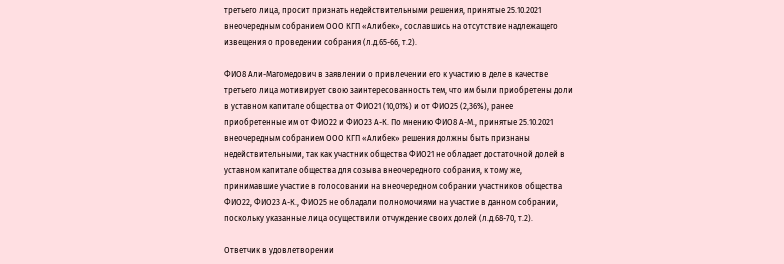третьего лица, просит признать недействительными решения, принятые 25.10.2021 внеочередным собранием ООО КГП «Алибек», сославшись на отсутствие надлежащего извещения о проведении собрания (л.д.65-66, т.2).

ФИО8 Али-Магомедович в заявлении о привлечении его к участию в деле в качестве третьего лица мотивирует свою заинтересованность тем, что им были приобретены доли в уставном капитале общества от ФИО21 (10,01%) и от ФИО25 (2,36%), ранее приобретенные им от ФИО22 и ФИО23 А-К. По мнению ФИО8 А-М., принятые 25.10.2021 внеочередным собранием ООО КГП «Алибек» решения должны быть признаны недействительными, так как участник общества ФИО21 не обладает достаточной долей в уставном капитале общества для созыва внеочередного собрания, к тому же, принимавшие участие в голосовании на внеочередном собрании участников общества ФИО22, ФИО23 А-К., ФИО25 не обладали полномочиями на участие в данном собрании, поскольку указанные лица осуществили отчуждение своих долей (л.д.68-70, т.2).

Ответчик в удовлетворении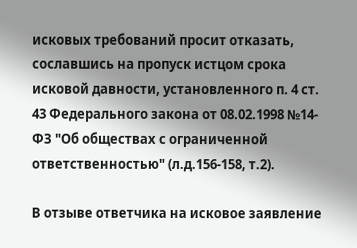исковых требований просит отказать, сославшись на пропуск истцом срока исковой давности, установленного п. 4 ст. 43 Федерального закона от 08.02.1998 №14-ФЗ "Об обществах с ограниченной ответственностью" (л.д.156-158, т.2).

В отзыве ответчика на исковое заявление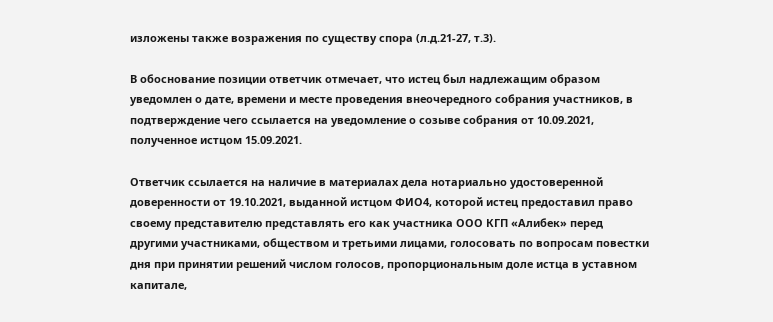изложены также возражения по существу спора (л.д.21-27, т.3).

В обоснование позиции ответчик отмечает, что истец был надлежащим образом уведомлен о дате, времени и месте проведения внеочередного собрания участников, в подтверждение чего ссылается на уведомление о созыве собрания от 10.09.2021, полученное истцом 15.09.2021.

Ответчик ссылается на наличие в материалах дела нотариально удостоверенной доверенности от 19.10.2021, выданной истцом ФИО4, которой истец предоставил право своему представителю представлять его как участника ООО КГП «Алибек» перед другими участниками, обществом и третьими лицами, голосовать по вопросам повестки дня при принятии решений числом голосов, пропорциональным доле истца в уставном капитале,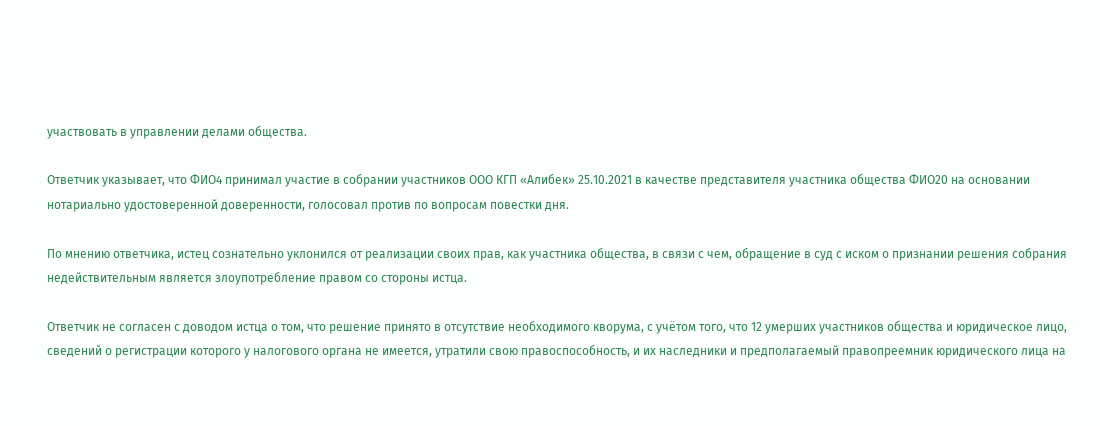участвовать в управлении делами общества.

Ответчик указывает, что ФИО4 принимал участие в собрании участников ООО КГП «Алибек» 25.10.2021 в качестве представителя участника общества ФИО20 на основании нотариально удостоверенной доверенности, голосовал против по вопросам повестки дня.

По мнению ответчика, истец сознательно уклонился от реализации своих прав, как участника общества, в связи с чем, обращение в суд с иском о признании решения собрания недействительным является злоупотребление правом со стороны истца.

Ответчик не согласен с доводом истца о том, что решение принято в отсутствие необходимого кворума, с учётом того, что 12 умерших участников общества и юридическое лицо, сведений о регистрации которого у налогового органа не имеется, утратили свою правоспособность, и их наследники и предполагаемый правопреемник юридического лица на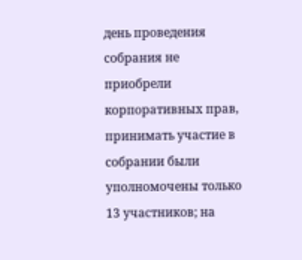день проведения собрания не приобрели корпоративных прав, принимать участие в собрании были уполномочены только 13 участников; на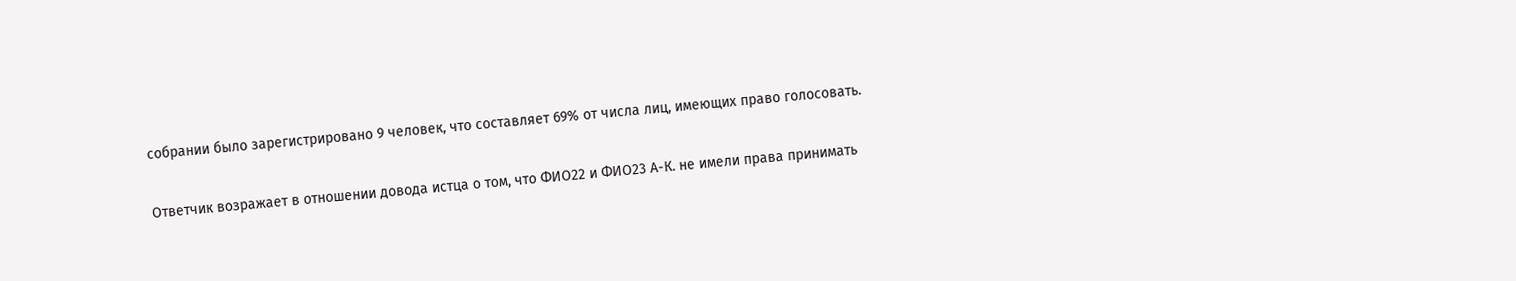собрании было зарегистрировано 9 человек, что составляет 69% от числа лиц, имеющих право голосовать.

Ответчик возражает в отношении довода истца о том, что ФИО22 и ФИО23 А-К. не имели права принимать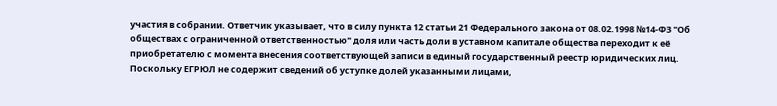участия в собрании. Ответчик указывает, что в силу пункта 12 статьи 21 Федерального закона от 08.02.1998 №14-ФЗ "Об обществах с ограниченной ответственностью" доля или часть доли в уставном капитале общества переходит к её приобретателю с момента внесения соответствующей записи в единый государственный реестр юридических лиц. Поскольку ЕГРЮЛ не содержит сведений об уступке долей указанными лицами,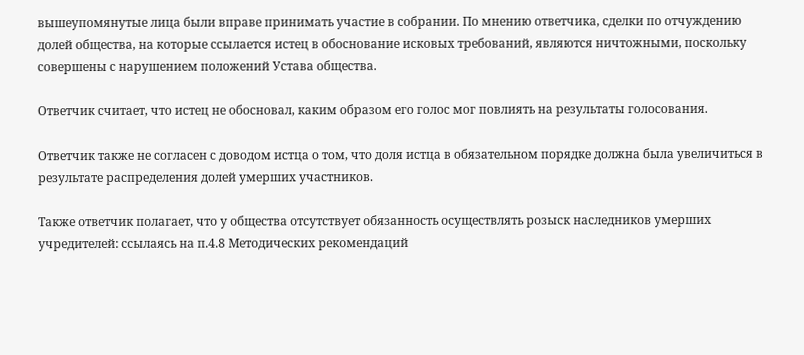вышеупомянутые лица были вправе принимать участие в собрании. По мнению ответчика, сделки по отчуждению долей общества, на которые ссылается истец в обоснование исковых требований, являются ничтожными, поскольку совершены с нарушением положений Устава общества.

Ответчик считает, что истец не обосновал, каким образом его голос мог повлиять на результаты голосования.

Ответчик также не согласен с доводом истца о том, что доля истца в обязательном порядке должна была увеличиться в результате распределения долей умерших участников.

Также ответчик полагает, что у общества отсутствует обязанность осуществлять розыск наследников умерших учредителей: ссылаясь на п.4.8 Методических рекомендаций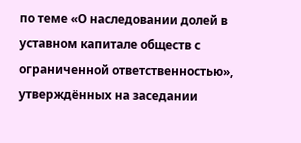по теме «О наследовании долей в уставном капитале обществ с ограниченной ответственностью», утверждённых на заседании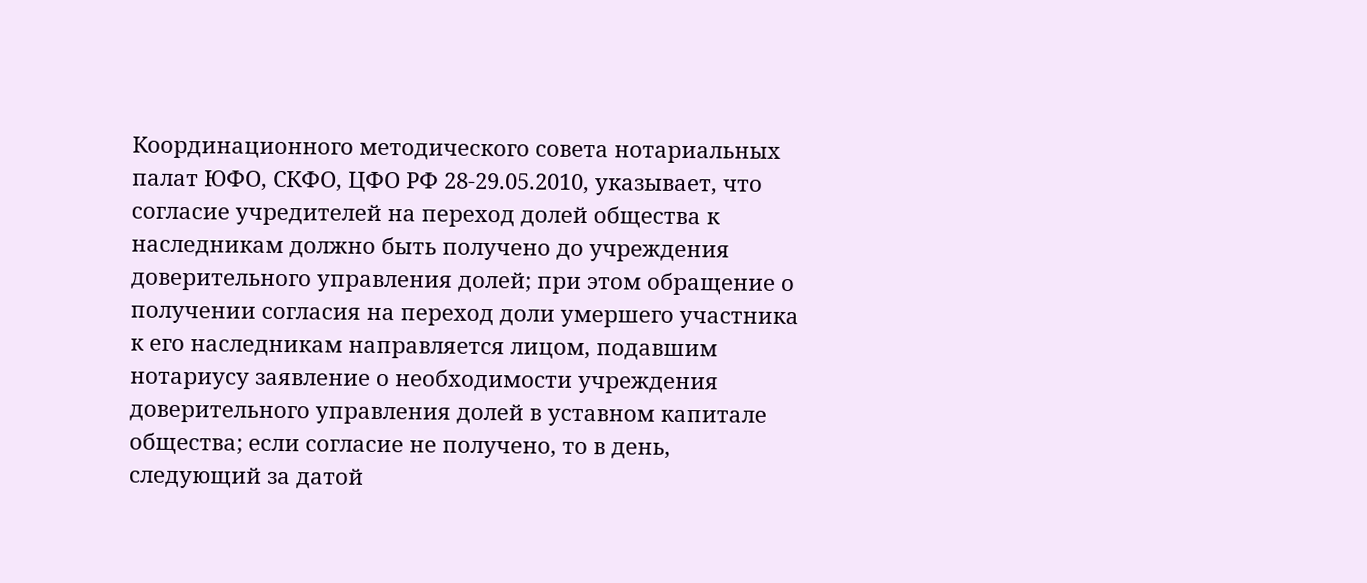Координационного методического совета нотариальных палат ЮФО, СКФО, ЦФО РФ 28-29.05.2010, указывает, что согласие учредителей на переход долей общества к наследникам должно быть получено до учреждения доверительного управления долей; при этом обращение о получении согласия на переход доли умершего участника к его наследникам направляется лицом, подавшим нотариусу заявление о необходимости учреждения доверительного управления долей в уставном капитале общества; если согласие не получено, то в день, следующий за датой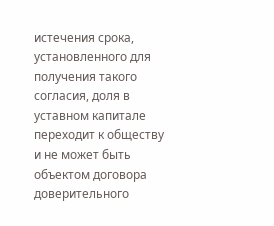истечения срока, установленного для получения такого согласия, доля в уставном капитале переходит к обществу и не может быть объектом договора доверительного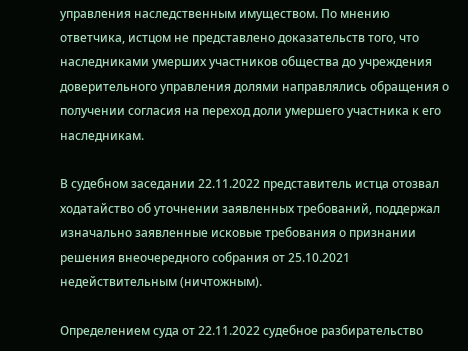управления наследственным имуществом. По мнению ответчика, истцом не представлено доказательств того, что наследниками умерших участников общества до учреждения доверительного управления долями направлялись обращения о получении согласия на переход доли умершего участника к его наследникам.

В судебном заседании 22.11.2022 представитель истца отозвал ходатайство об уточнении заявленных требований, поддержал изначально заявленные исковые требования о признании решения внеочередного собрания от 25.10.2021 недействительным (ничтожным).

Определением суда от 22.11.2022 судебное разбирательство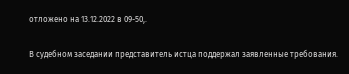отложено на 13.12.2022 в 09-50,.

В судебном заседании представитель истца поддержал заявленные требования.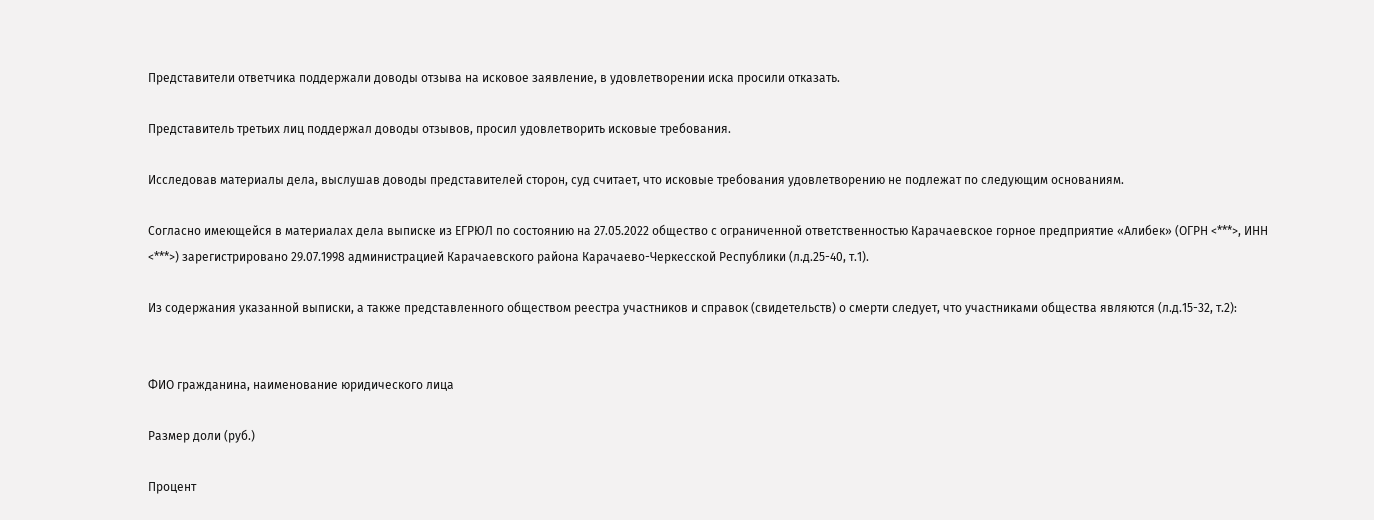Представители ответчика поддержали доводы отзыва на исковое заявление, в удовлетворении иска просили отказать.

Представитель третьих лиц поддержал доводы отзывов, просил удовлетворить исковые требования.

Исследовав материалы дела, выслушав доводы представителей сторон, суд считает, что исковые требования удовлетворению не подлежат по следующим основаниям.

Согласно имеющейся в материалах дела выписке из ЕГРЮЛ по состоянию на 27.05.2022 общество с ограниченной ответственностью Карачаевское горное предприятие «Алибек» (ОГРН <***>, ИНН <***>) зарегистрировано 29.07.1998 администрацией Карачаевского района Карачаево-Черкесской Республики (л.д.25-40, т.1).

Из содержания указанной выписки, а также представленного обществом реестра участников и справок (свидетельств) о смерти следует, что участниками общества являются (л.д.15-32, т.2):


ФИО гражданина, наименование юридического лица

Размер доли (руб.)

Процент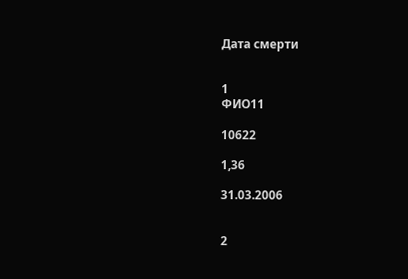Дата смерти


1
ФИО11

10622

1,36

31.03.2006


2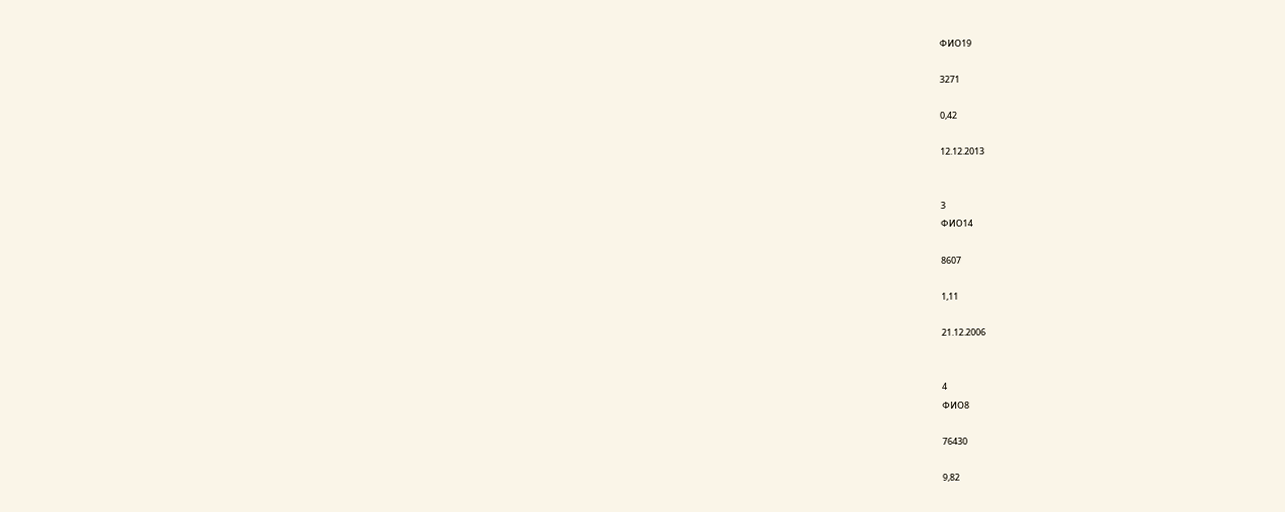ФИО19

3271

0,42

12.12.2013


3
ФИО14

8607

1,11

21.12.2006


4
ФИО8

76430

9,82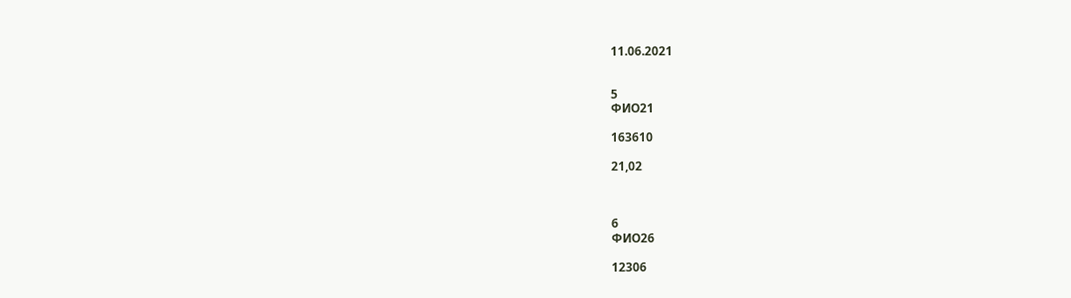11.06.2021


5
ФИО21

163610

21,02



6
ФИО26

12306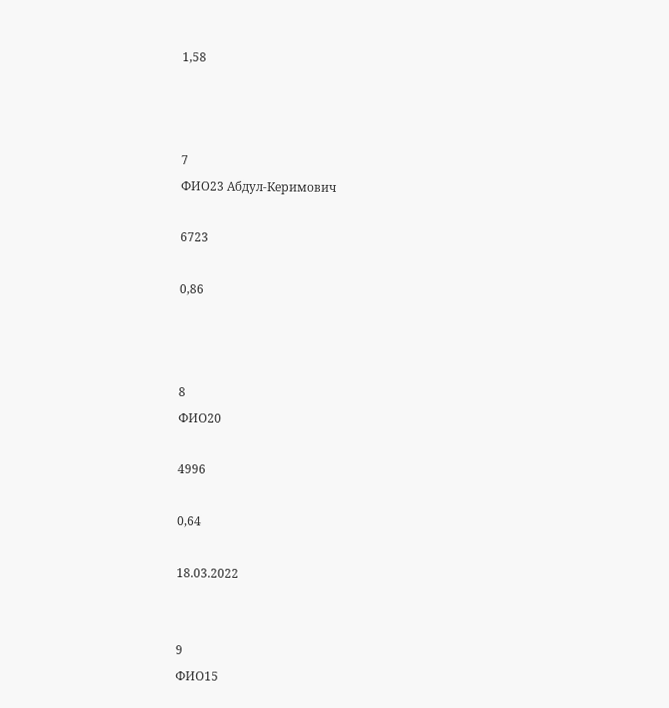1,58



7
ФИО23 Абдул-Керимович

6723

0,86



8
ФИО20

4996

0,64

18.03.2022


9
ФИО15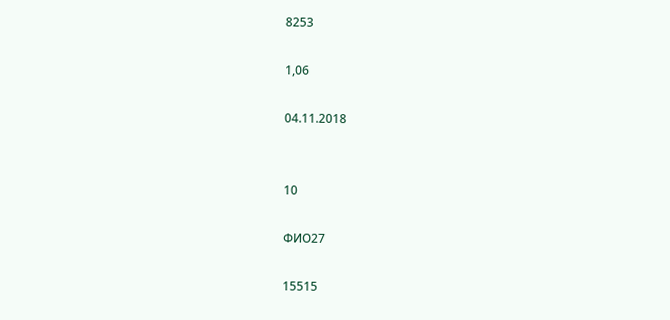8253

1,06

04.11.2018


10

ФИО27

15515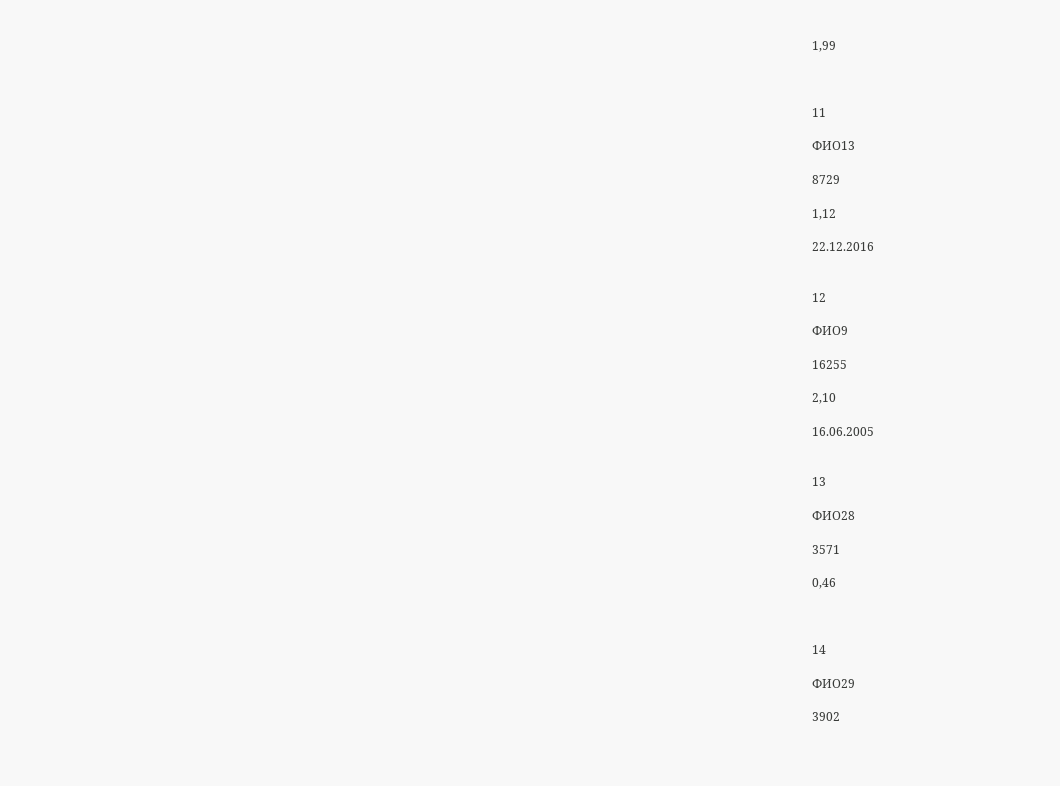1,99



11

ФИО13

8729

1,12

22.12.2016


12

ФИО9

16255

2,10

16.06.2005


13

ФИО28

3571

0,46



14

ФИО29

3902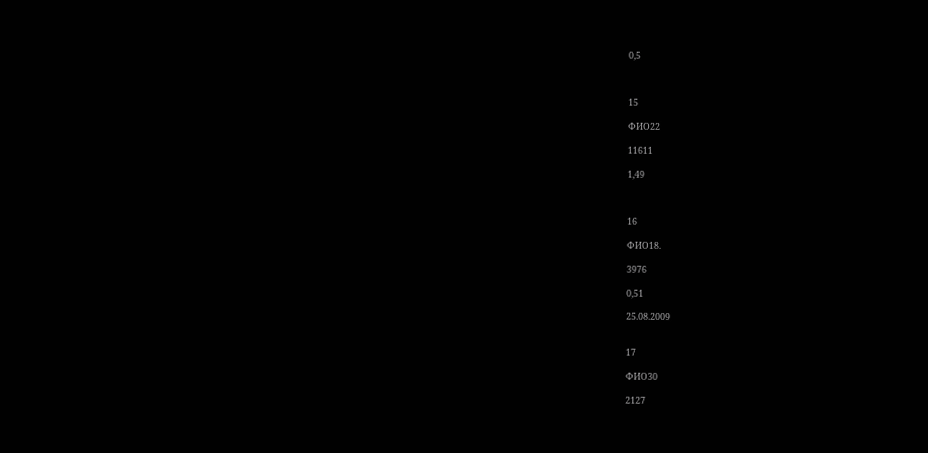0,5



15

ФИО22

11611

1,49



16

ФИО18.

3976

0,51

25.08.2009


17

ФИО30

2127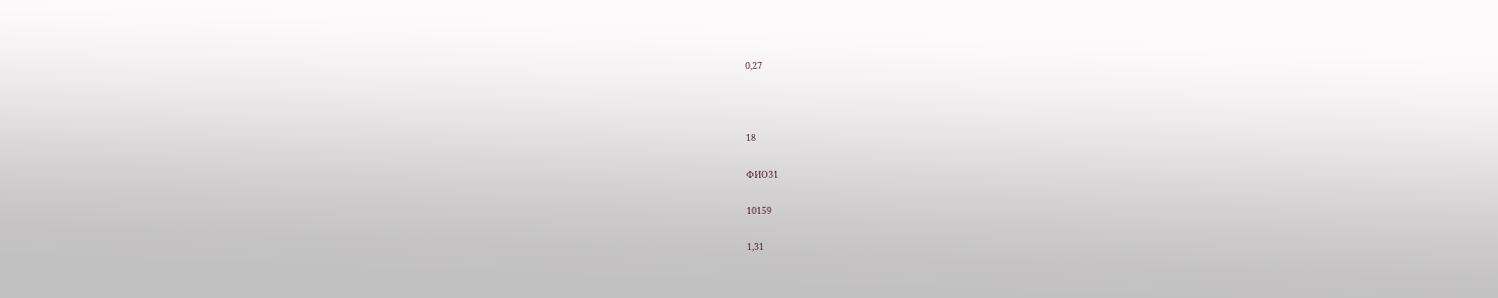0,27



18

ФИО31

10159

1,31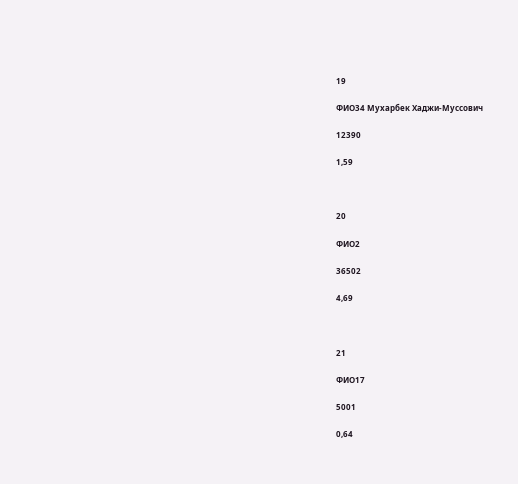19

ФИО34 Мухарбек Хаджи-Муссович

12390

1,59



20

ФИО2

36502

4,69



21

ФИО17

5001

0,64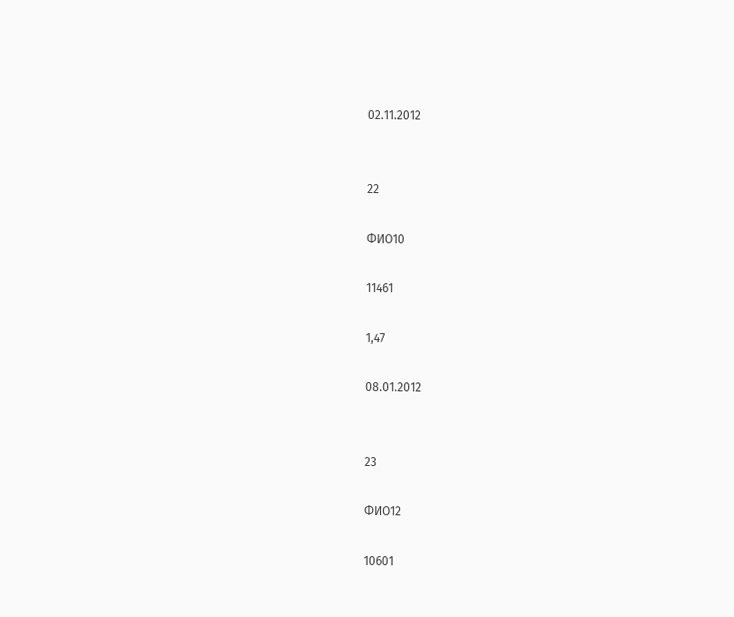02.11.2012


22

ФИО10

11461

1,47

08.01.2012


23

ФИО12

10601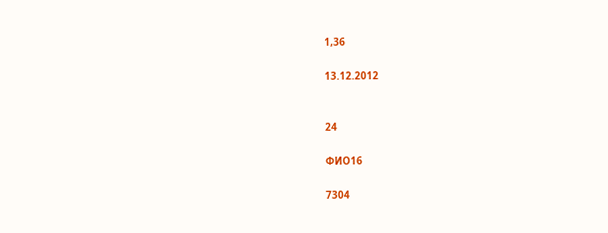1,36

13.12.2012


24

ФИО16

7304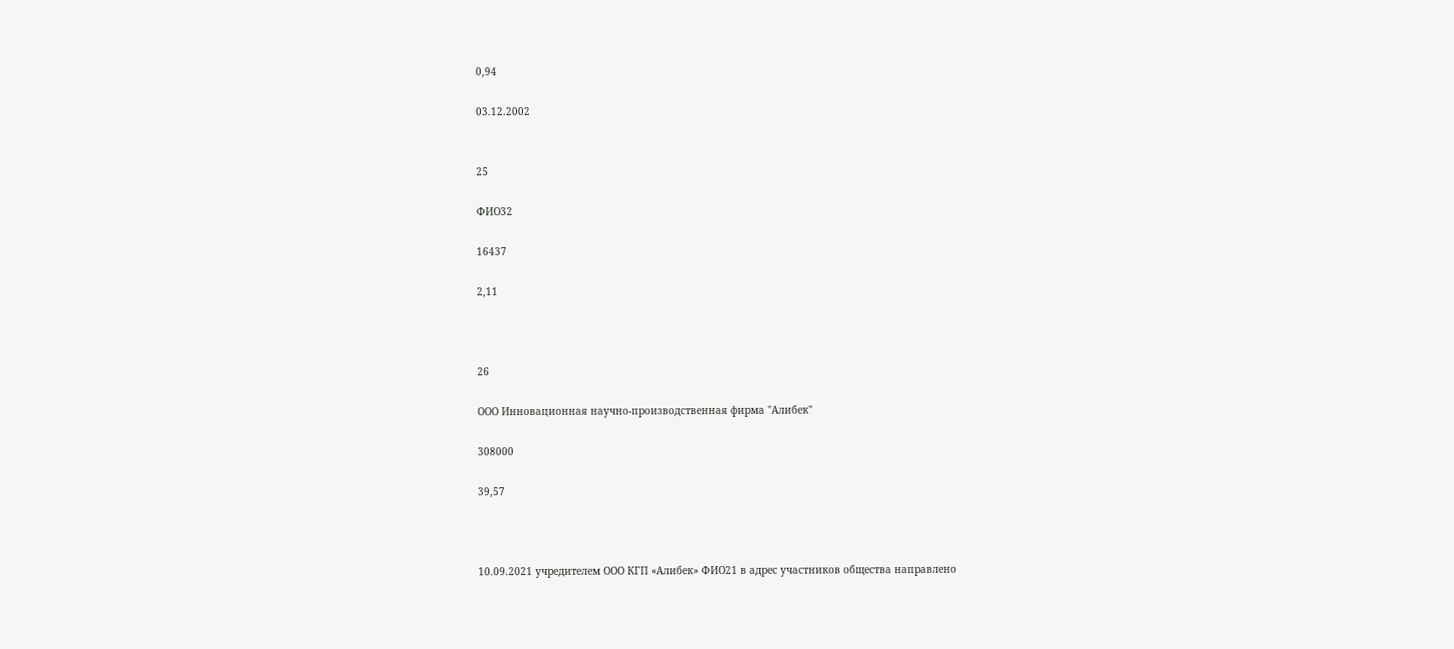0,94

03.12.2002


25

ФИО32

16437

2,11



26

ООО Инновационная научно-производственная фирма "Алибек"

308000

39,57



10.09.2021 учредителем ООО КГП «Алибек» ФИО21 в адрес участников общества направлено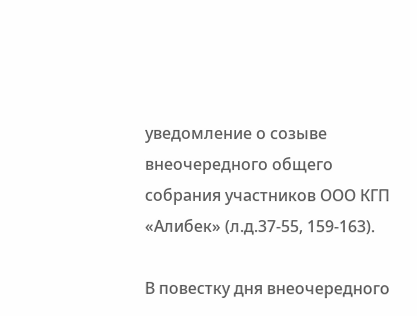уведомление о созыве внеочередного общего собрания участников ООО КГП «Алибек» (л.д.37-55, 159-163).

В повестку дня внеочередного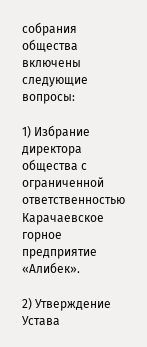собрания общества включены следующие вопросы:

1) Избрание директора общества с ограниченной ответственностью Карачаевское горное предприятие «Алибек».

2) Утверждение Устава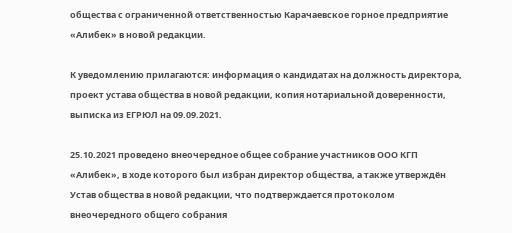общества с ограниченной ответственностью Карачаевское горное предприятие «Алибек» в новой редакции.

К уведомлению прилагаются: информация о кандидатах на должность директора, проект устава общества в новой редакции, копия нотариальной доверенности, выписка из ЕГРЮЛ на 09.09.2021.

25.10.2021 проведено внеочередное общее собрание участников ООО КГП «Алибек», в ходе которого был избран директор общества, а также утверждён Устав общества в новой редакции, что подтверждается протоколом внеочередного общего собрания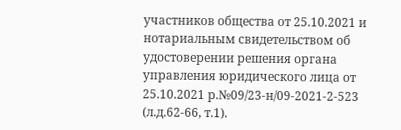участников общества от 25.10.2021 и нотариальным свидетельством об удостоверении решения органа управления юридического лица от 25.10.2021 р.№09/23-н/09-2021-2-523 (л.д.62-66, т.1).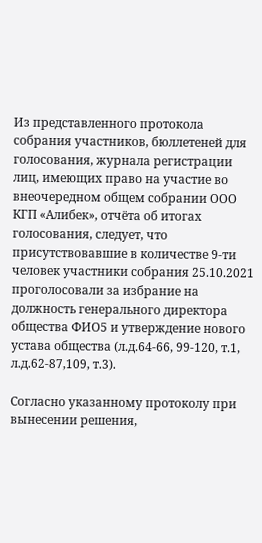Из представленного протокола собрания участников, бюллетеней для голосования, журнала регистрации лиц, имеющих право на участие во внеочередном общем собрании ООО КГП «Алибек», отчёта об итогах голосования, следует, что присутствовавшие в количестве 9-ти человек участники собрания 25.10.2021 проголосовали за избрание на должность генерального директора общества ФИО5 и утверждение нового устава общества (л.д.64-66, 99-120, т.1, л.д.62-87,109, т.3).

Согласно указанному протоколу при вынесении решения,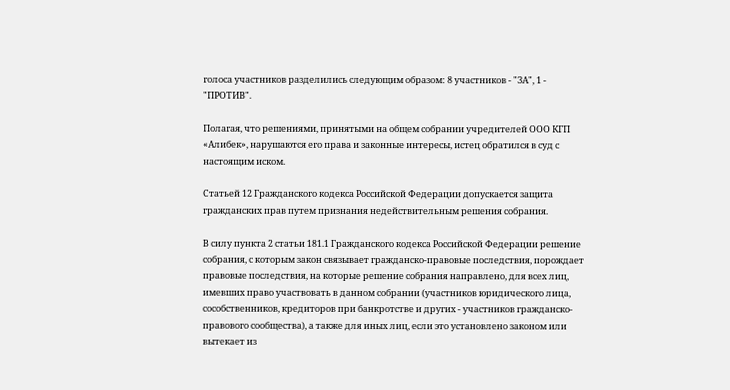голоса участников разделились следующим образом: 8 участников - "ЗА", 1 - "ПРОТИВ".

Полагая, что решениями, принятыми на общем собрании учредителей ООО КГП «Алибек», нарушаются его права и законные интересы, истец обратился в суд с настоящим иском.

Статьей 12 Гражданского кодекса Российской Федерации допускается защита гражданских прав путем признания недействительным решения собрания.

В силу пункта 2 статьи 181.1 Гражданского кодекса Российской Федерации решение собрания, с которым закон связывает гражданско-правовые последствия, порождает правовые последствия, на которые решение собрания направлено, для всех лиц, имевших право участвовать в данном собрании (участников юридического лица, сособственников, кредиторов при банкротстве и других - участников гражданско-правового сообщества), а также для иных лиц, если это установлено законом или вытекает из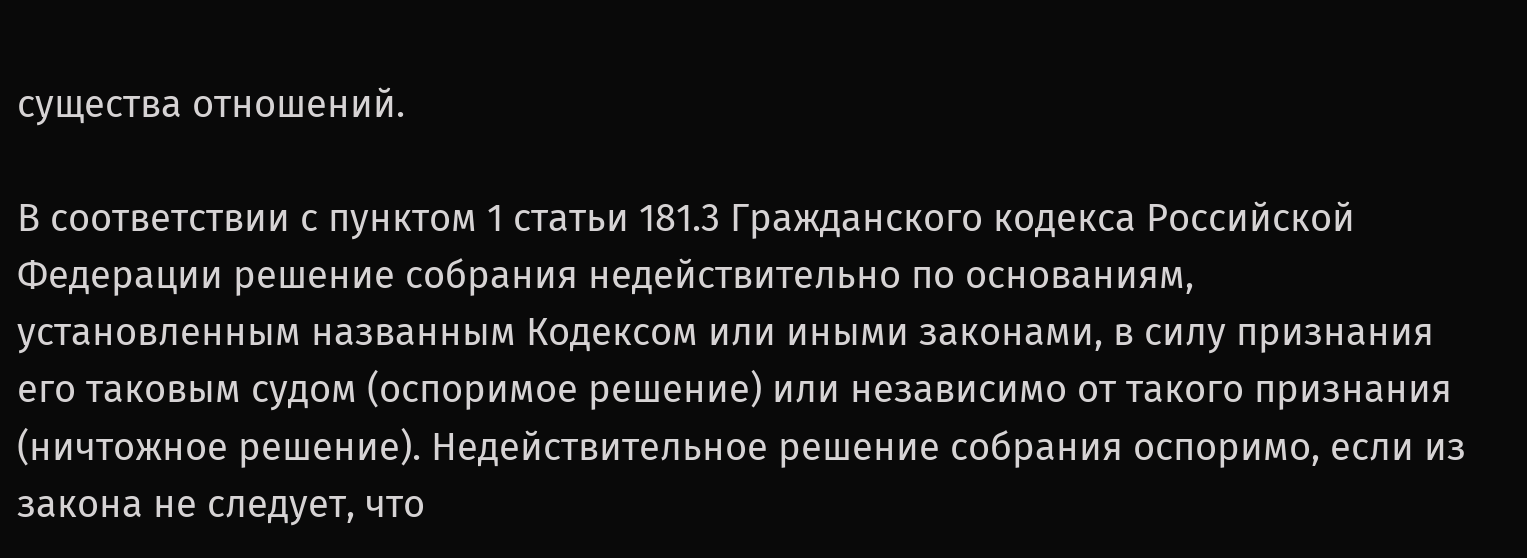существа отношений.

В соответствии с пунктом 1 статьи 181.3 Гражданского кодекса Российской Федерации решение собрания недействительно по основаниям, установленным названным Кодексом или иными законами, в силу признания его таковым судом (оспоримое решение) или независимо от такого признания (ничтожное решение). Недействительное решение собрания оспоримо, если из закона не следует, что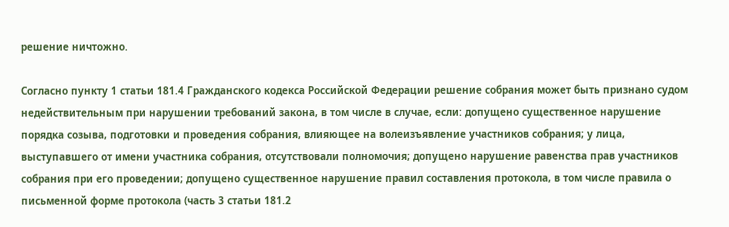решение ничтожно.

Согласно пункту 1 статьи 181.4 Гражданского кодекса Российской Федерации решение собрания может быть признано судом недействительным при нарушении требований закона, в том числе в случае, если: допущено существенное нарушение порядка созыва, подготовки и проведения собрания, влияющее на волеизъявление участников собрания; у лица, выступавшего от имени участника собрания, отсутствовали полномочия; допущено нарушение равенства прав участников собрания при его проведении; допущено существенное нарушение правил составления протокола, в том числе правила о письменной форме протокола (часть 3 статьи 181.2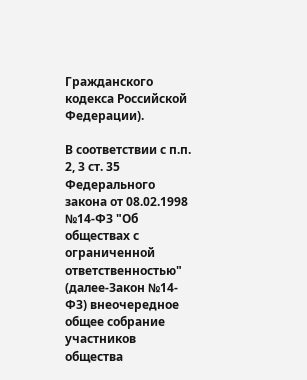Гражданского кодекса Российской Федерации).

В соответствии с п.п. 2, 3 ст. 35 Федерального закона от 08.02.1998 №14-ФЗ "Об обществах с ограниченной ответственностью" (далее-Закон №14-ФЗ) внеочередное общее собрание участников общества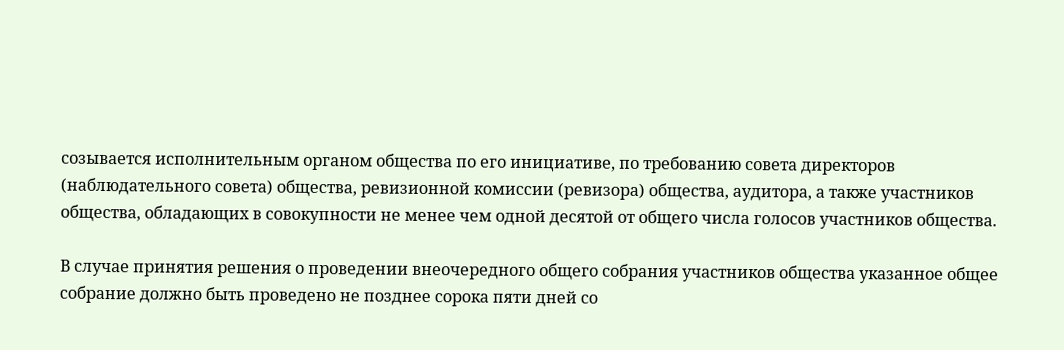созывается исполнительным органом общества по его инициативе, по требованию совета директоров (наблюдательного совета) общества, ревизионной комиссии (ревизора) общества, аудитора, а также участников общества, обладающих в совокупности не менее чем одной десятой от общего числа голосов участников общества.

В случае принятия решения о проведении внеочередного общего собрания участников общества указанное общее собрание должно быть проведено не позднее сорока пяти дней со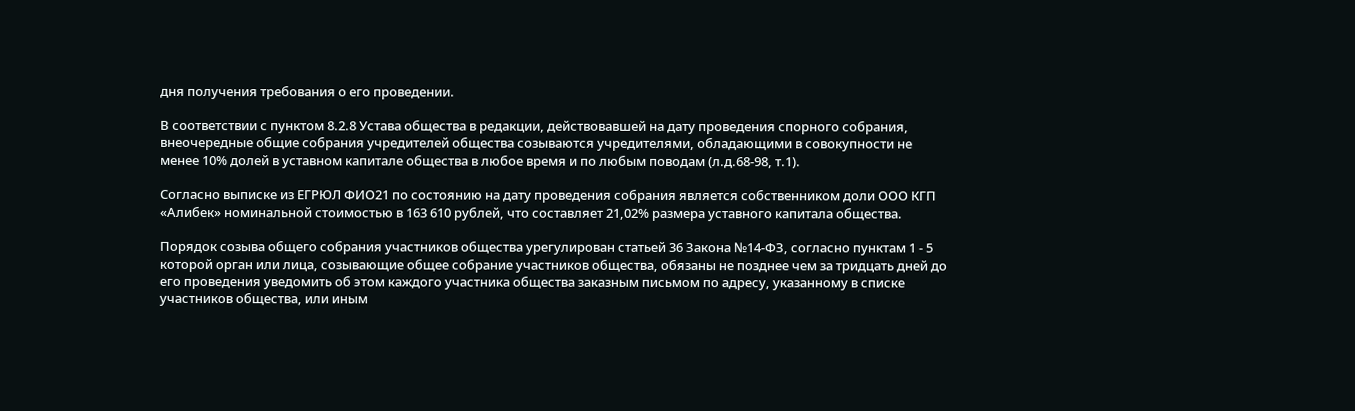дня получения требования о его проведении.

В соответствии с пунктом 8.2.8 Устава общества в редакции, действовавшей на дату проведения спорного собрания, внеочередные общие собрания учредителей общества созываются учредителями, обладающими в совокупности не менее 10% долей в уставном капитале общества в любое время и по любым поводам (л.д.68-98, т.1).

Согласно выписке из ЕГРЮЛ ФИО21 по состоянию на дату проведения собрания является собственником доли ООО КГП «Алибек» номинальной стоимостью в 163 610 рублей, что составляет 21,02% размера уставного капитала общества.

Порядок созыва общего собрания участников общества урегулирован статьей 36 Закона №14-ФЗ, согласно пунктам 1 - 5 которой орган или лица, созывающие общее собрание участников общества, обязаны не позднее чем за тридцать дней до его проведения уведомить об этом каждого участника общества заказным письмом по адресу, указанному в списке участников общества, или иным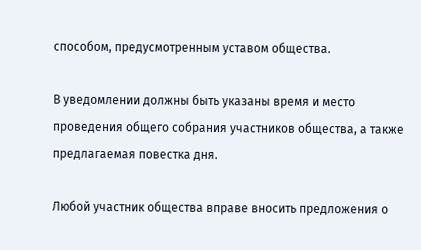способом, предусмотренным уставом общества.

В уведомлении должны быть указаны время и место проведения общего собрания участников общества, а также предлагаемая повестка дня.

Любой участник общества вправе вносить предложения о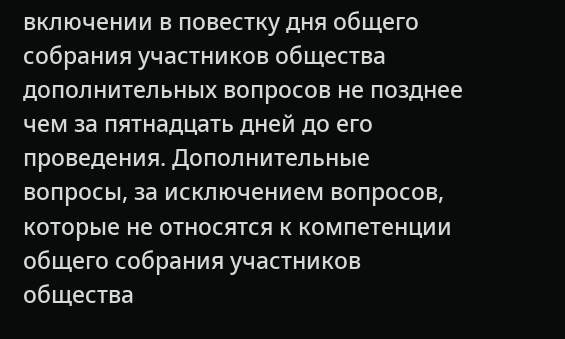включении в повестку дня общего собрания участников общества дополнительных вопросов не позднее чем за пятнадцать дней до его проведения. Дополнительные вопросы, за исключением вопросов, которые не относятся к компетенции общего собрания участников общества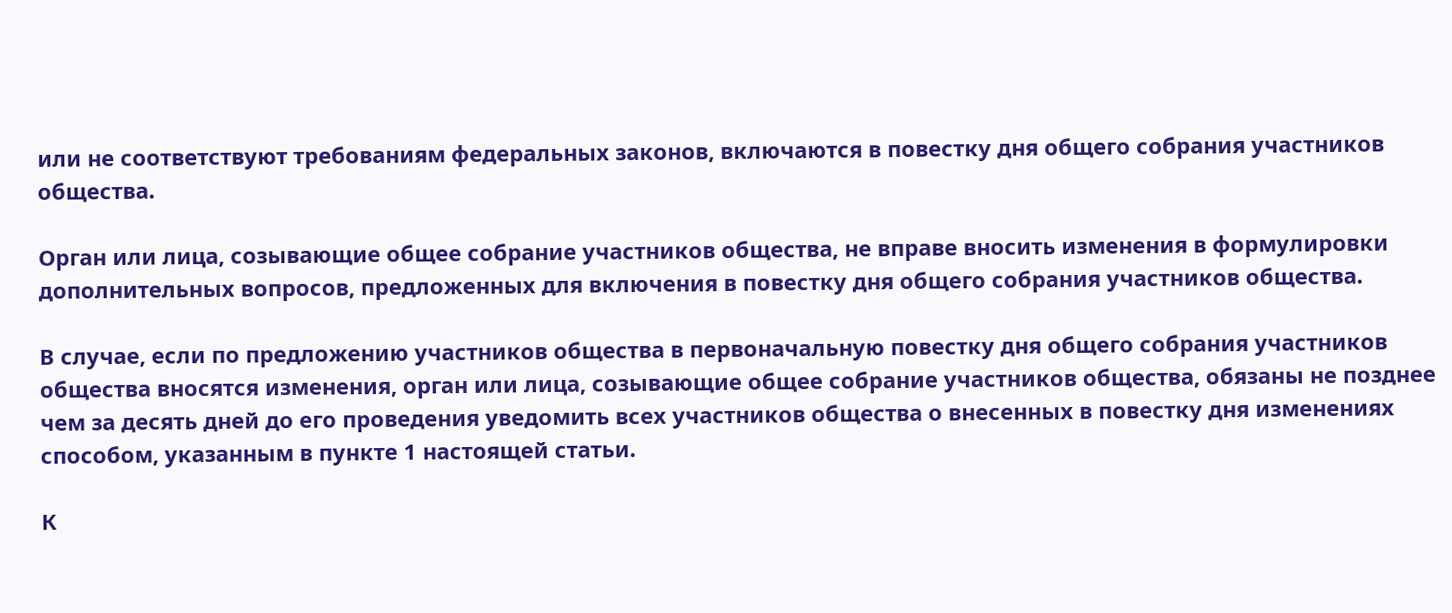или не соответствуют требованиям федеральных законов, включаются в повестку дня общего собрания участников общества.

Орган или лица, созывающие общее собрание участников общества, не вправе вносить изменения в формулировки дополнительных вопросов, предложенных для включения в повестку дня общего собрания участников общества.

В случае, если по предложению участников общества в первоначальную повестку дня общего собрания участников общества вносятся изменения, орган или лица, созывающие общее собрание участников общества, обязаны не позднее чем за десять дней до его проведения уведомить всех участников общества о внесенных в повестку дня изменениях способом, указанным в пункте 1 настоящей статьи.

К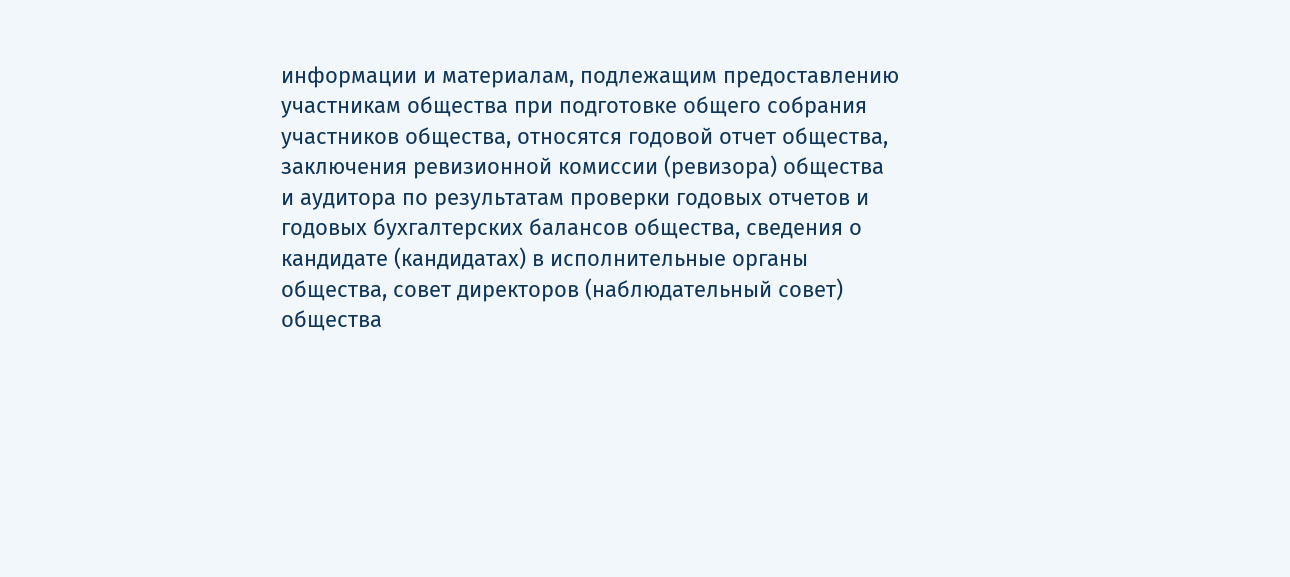информации и материалам, подлежащим предоставлению участникам общества при подготовке общего собрания участников общества, относятся годовой отчет общества, заключения ревизионной комиссии (ревизора) общества и аудитора по результатам проверки годовых отчетов и годовых бухгалтерских балансов общества, сведения о кандидате (кандидатах) в исполнительные органы общества, совет директоров (наблюдательный совет) общества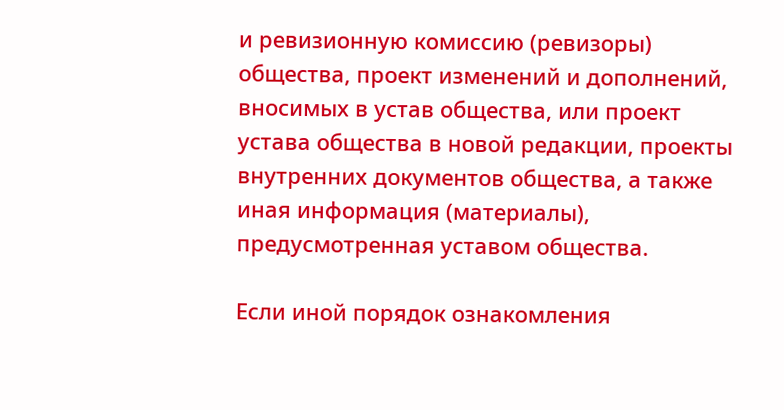и ревизионную комиссию (ревизоры) общества, проект изменений и дополнений, вносимых в устав общества, или проект устава общества в новой редакции, проекты внутренних документов общества, а также иная информация (материалы), предусмотренная уставом общества.

Если иной порядок ознакомления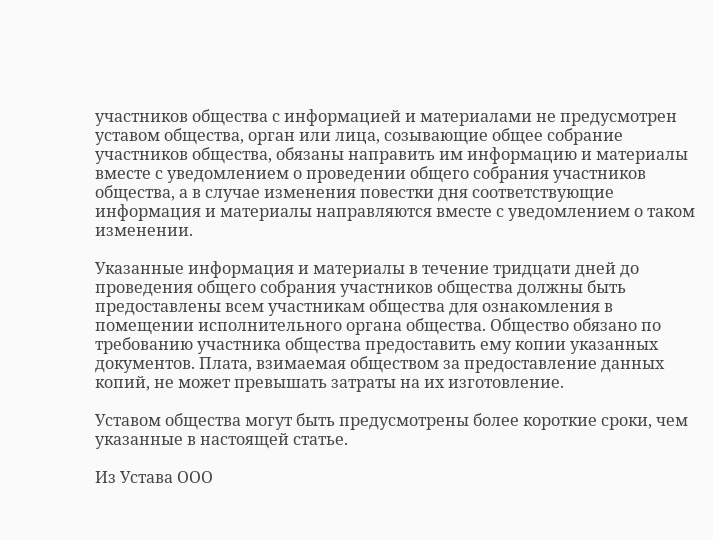участников общества с информацией и материалами не предусмотрен уставом общества, орган или лица, созывающие общее собрание участников общества, обязаны направить им информацию и материалы вместе с уведомлением о проведении общего собрания участников общества, а в случае изменения повестки дня соответствующие информация и материалы направляются вместе с уведомлением о таком изменении.

Указанные информация и материалы в течение тридцати дней до проведения общего собрания участников общества должны быть предоставлены всем участникам общества для ознакомления в помещении исполнительного органа общества. Общество обязано по требованию участника общества предоставить ему копии указанных документов. Плата, взимаемая обществом за предоставление данных копий, не может превышать затраты на их изготовление.

Уставом общества могут быть предусмотрены более короткие сроки, чем указанные в настоящей статье.

Из Устава ООО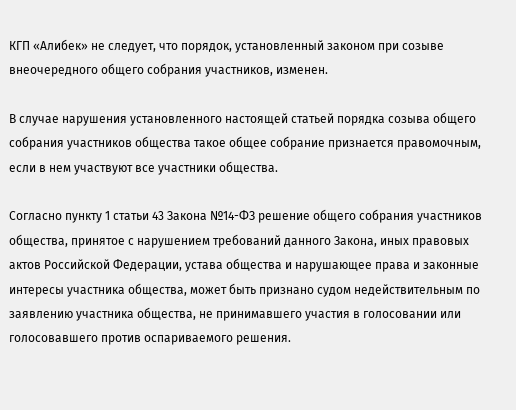КГП «Алибек» не следует, что порядок, установленный законом при созыве внеочередного общего собрания участников, изменен.

В случае нарушения установленного настоящей статьей порядка созыва общего собрания участников общества такое общее собрание признается правомочным, если в нем участвуют все участники общества.

Согласно пункту 1 статьи 43 Закона №14-ФЗ решение общего собрания участников общества, принятое с нарушением требований данного Закона, иных правовых актов Российской Федерации, устава общества и нарушающее права и законные интересы участника общества, может быть признано судом недействительным по заявлению участника общества, не принимавшего участия в голосовании или голосовавшего против оспариваемого решения.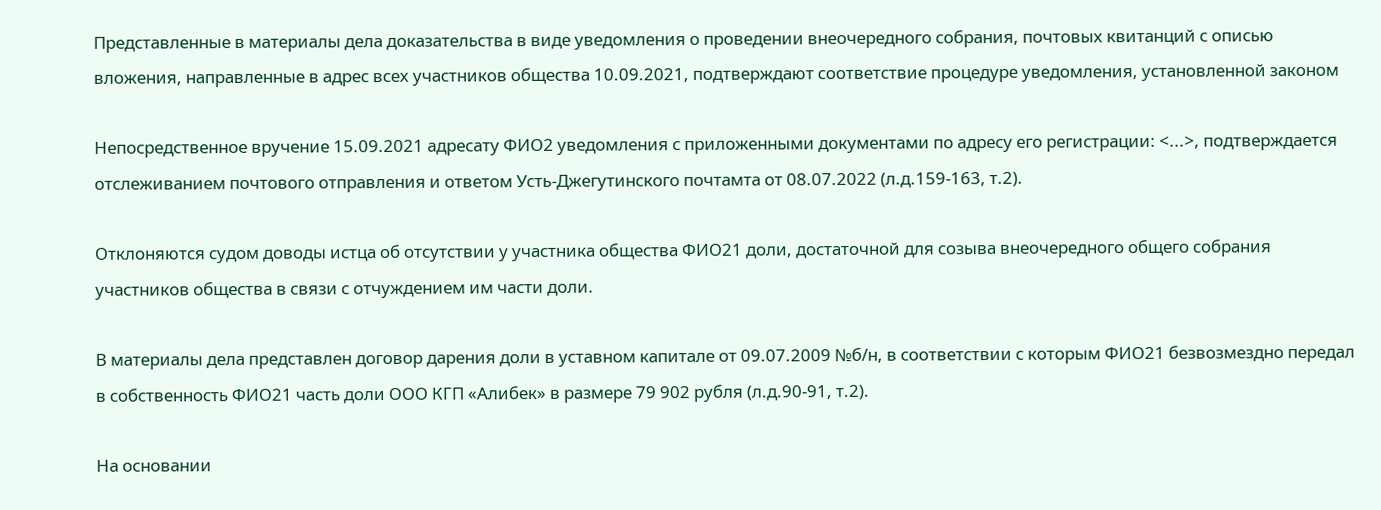Представленные в материалы дела доказательства в виде уведомления о проведении внеочередного собрания, почтовых квитанций с описью вложения, направленные в адрес всех участников общества 10.09.2021, подтверждают соответствие процедуре уведомления, установленной законом

Непосредственное вручение 15.09.2021 адресату ФИО2 уведомления с приложенными документами по адресу его регистрации: <...>, подтверждается отслеживанием почтового отправления и ответом Усть-Джегутинского почтамта от 08.07.2022 (л.д.159-163, т.2).

Отклоняются судом доводы истца об отсутствии у участника общества ФИО21 доли, достаточной для созыва внеочередного общего собрания участников общества в связи с отчуждением им части доли.

В материалы дела представлен договор дарения доли в уставном капитале от 09.07.2009 №б/н, в соответствии с которым ФИО21 безвозмездно передал в собственность ФИО21 часть доли ООО КГП «Алибек» в размере 79 902 рубля (л.д.90-91, т.2).

На основании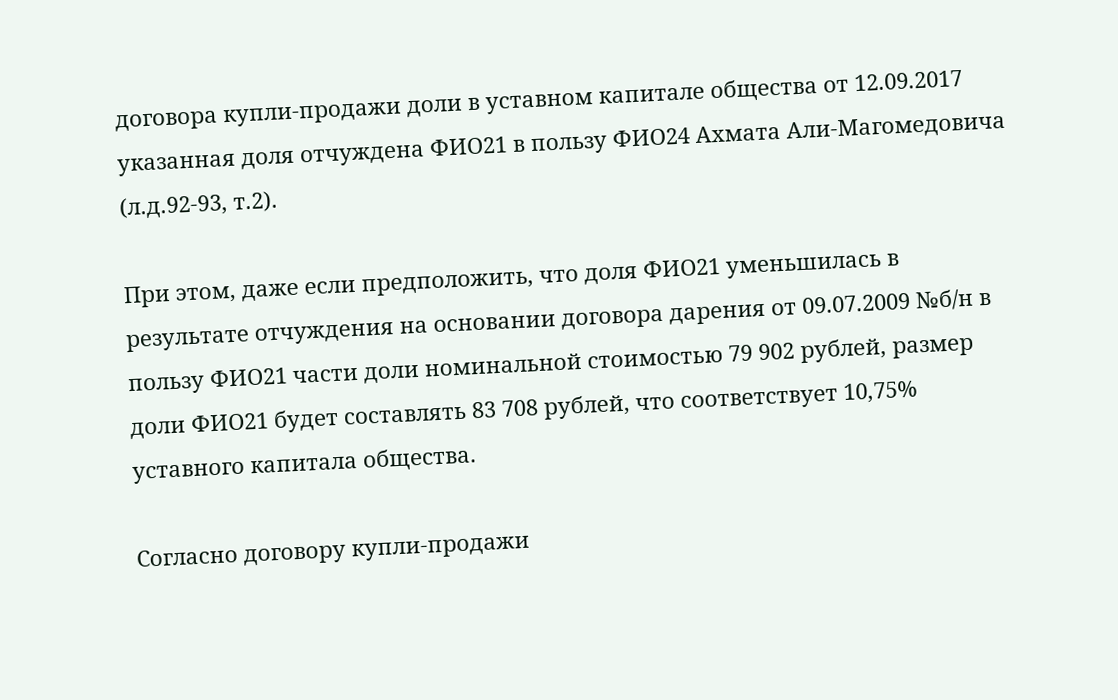договора купли-продажи доли в уставном капитале общества от 12.09.2017 указанная доля отчуждена ФИО21 в пользу ФИО24 Ахмата Али-Магомедовича (л.д.92-93, т.2).

При этом, даже если предположить, что доля ФИО21 уменьшилась в результате отчуждения на основании договора дарения от 09.07.2009 №б/н в пользу ФИО21 части доли номинальной стоимостью 79 902 рублей, размер доли ФИО21 будет составлять 83 708 рублей, что соответствует 10,75% уставного капитала общества.

Согласно договору купли-продажи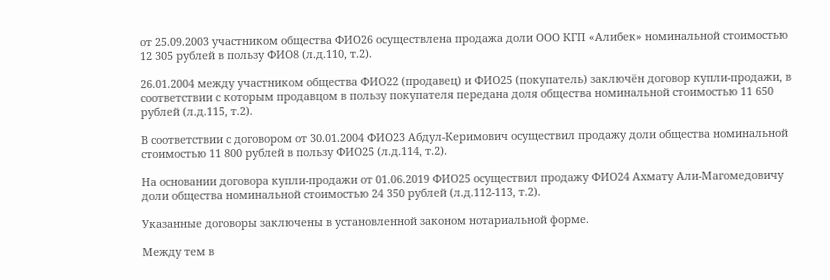от 25.09.2003 участником общества ФИО26 осуществлена продажа доли ООО КГП «Алибек» номинальной стоимостью 12 305 рублей в пользу ФИО8 (л.д.110, т.2).

26.01.2004 между участником общества ФИО22 (продавец) и ФИО25 (покупатель) заключён договор купли-продажи, в соответствии с которым продавцом в пользу покупателя передана доля общества номинальной стоимостью 11 650 рублей (л.д.115, т.2).

В соответствии с договором от 30.01.2004 ФИО23 Абдул-Керимович осуществил продажу доли общества номинальной стоимостью 11 800 рублей в пользу ФИО25 (л.д.114, т.2).

На основании договора купли-продажи от 01.06.2019 ФИО25 осуществил продажу ФИО24 Ахмату Али-Магомедовичу доли общества номинальной стоимостью 24 350 рублей (л.д.112-113, т.2).

Указанные договоры заключены в установленной законом нотариальной форме.

Между тем в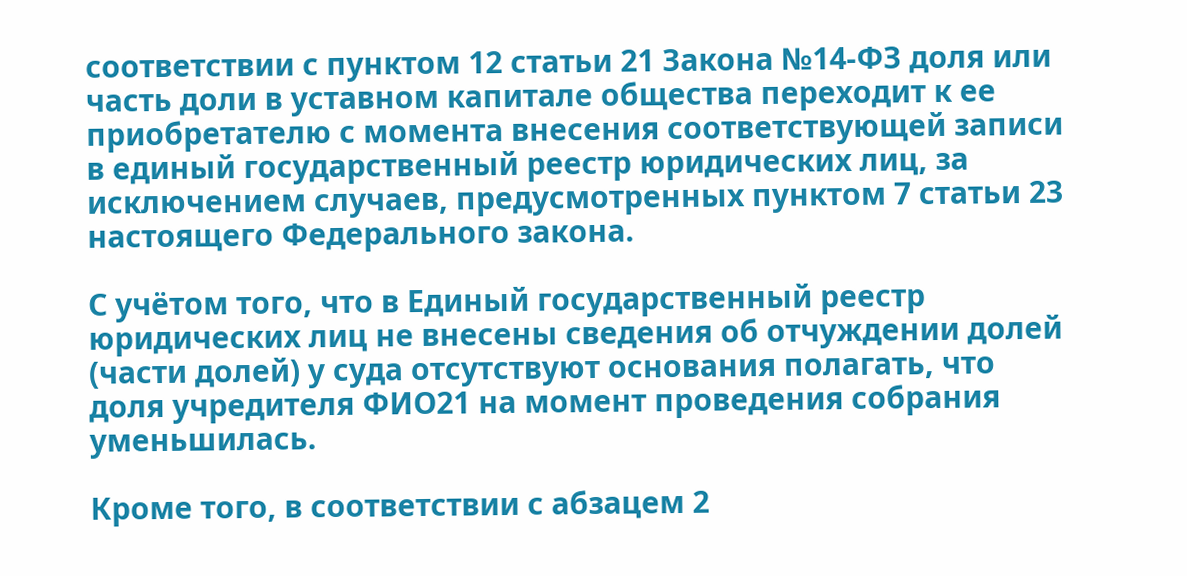соответствии с пунктом 12 статьи 21 Закона №14-ФЗ доля или часть доли в уставном капитале общества переходит к ее приобретателю с момента внесения соответствующей записи в единый государственный реестр юридических лиц, за исключением случаев, предусмотренных пунктом 7 статьи 23 настоящего Федерального закона.

С учётом того, что в Единый государственный реестр юридических лиц не внесены сведения об отчуждении долей (части долей) у суда отсутствуют основания полагать, что доля учредителя ФИО21 на момент проведения собрания уменьшилась.

Кроме того, в соответствии с абзацем 2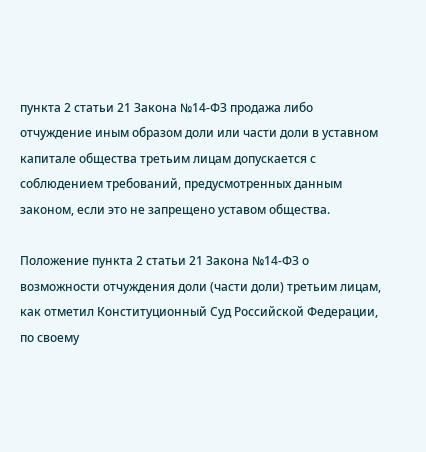пункта 2 статьи 21 Закона №14-ФЗ продажа либо отчуждение иным образом доли или части доли в уставном капитале общества третьим лицам допускается с соблюдением требований, предусмотренных данным законом, если это не запрещено уставом общества.

Положение пункта 2 статьи 21 Закона №14-ФЗ о возможности отчуждения доли (части доли) третьим лицам, как отметил Конституционный Суд Российской Федерации, по своему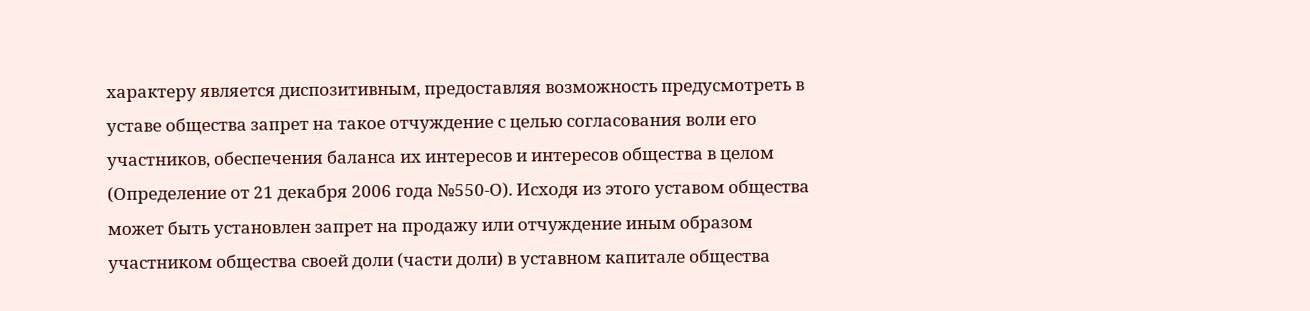характеру является диспозитивным, предоставляя возможность предусмотреть в уставе общества запрет на такое отчуждение с целью согласования воли его участников, обеспечения баланса их интересов и интересов общества в целом (Определение от 21 декабря 2006 года №550-О). Исходя из этого уставом общества может быть установлен запрет на продажу или отчуждение иным образом участником общества своей доли (части доли) в уставном капитале общества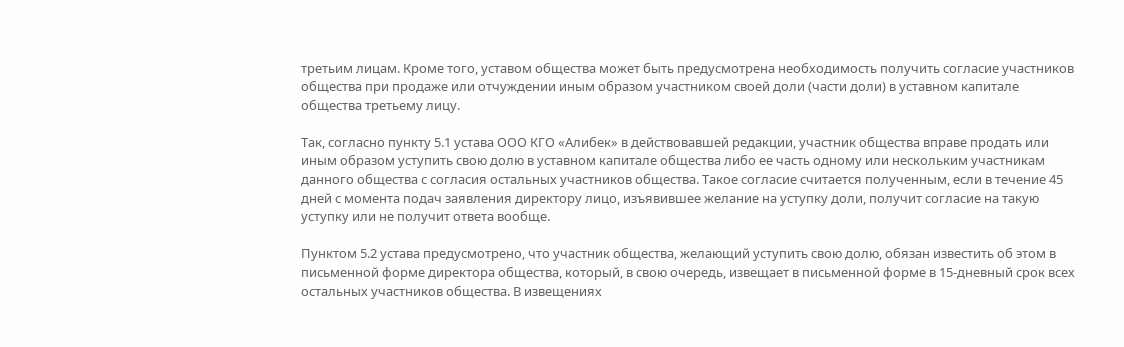третьим лицам. Кроме того, уставом общества может быть предусмотрена необходимость получить согласие участников общества при продаже или отчуждении иным образом участником своей доли (части доли) в уставном капитале общества третьему лицу.

Так, согласно пункту 5.1 устава ООО КГО «Алибек» в действовавшей редакции, участник общества вправе продать или иным образом уступить свою долю в уставном капитале общества либо ее часть одному или нескольким участникам данного общества с согласия остальных участников общества. Такое согласие считается полученным, если в течение 45 дней с момента подач заявления директору лицо, изъявившее желание на уступку доли, получит согласие на такую уступку или не получит ответа вообще.

Пунктом 5.2 устава предусмотрено, что участник общества, желающий уступить свою долю, обязан известить об этом в письменной форме директора общества, который, в свою очередь, извещает в письменной форме в 15-дневный срок всех остальных участников общества. В извещениях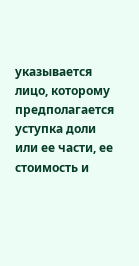указывается лицо, которому предполагается уступка доли или ее части, ее стоимость и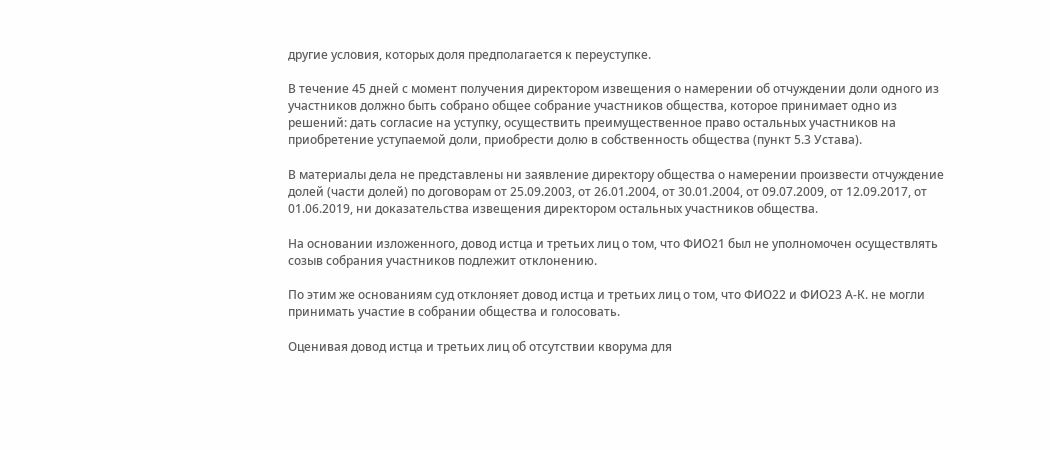другие условия, которых доля предполагается к переуступке.

В течение 45 дней с момент получения директором извещения о намерении об отчуждении доли одного из участников должно быть собрано общее собрание участников общества, которое принимает одно из решений: дать согласие на уступку, осуществить преимущественное право остальных участников на приобретение уступаемой доли, приобрести долю в собственность общества (пункт 5.3 Устава).

В материалы дела не представлены ни заявление директору общества о намерении произвести отчуждение долей (части долей) по договорам от 25.09.2003, от 26.01.2004, от 30.01.2004, от 09.07.2009, от 12.09.2017, от 01.06.2019, ни доказательства извещения директором остальных участников общества.

На основании изложенного, довод истца и третьих лиц о том, что ФИО21 был не уполномочен осуществлять созыв собрания участников подлежит отклонению.

По этим же основаниям суд отклоняет довод истца и третьих лиц о том, что ФИО22 и ФИО23 А-К. не могли принимать участие в собрании общества и голосовать.

Оценивая довод истца и третьих лиц об отсутствии кворума для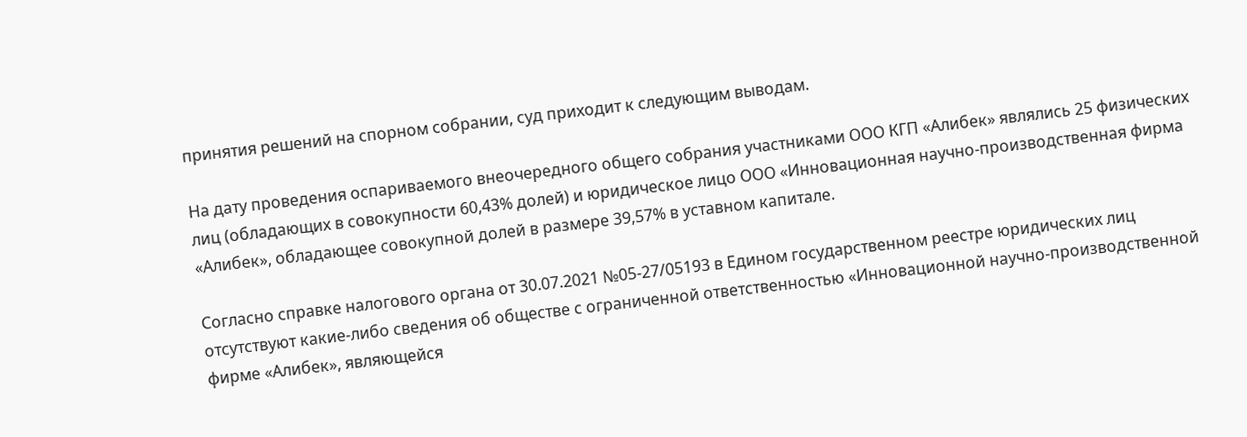принятия решений на спорном собрании, суд приходит к следующим выводам.

На дату проведения оспариваемого внеочередного общего собрания участниками ООО КГП «Алибек» являлись 25 физических лиц (обладающих в совокупности 60,43% долей) и юридическое лицо ООО «Инновационная научно-производственная фирма «Алибек», обладающее совокупной долей в размере 39,57% в уставном капитале.

Согласно справке налогового органа от 30.07.2021 №05-27/05193 в Едином государственном реестре юридических лиц отсутствуют какие-либо сведения об обществе с ограниченной ответственностью «Инновационной научно-производственной фирме «Алибек», являющейся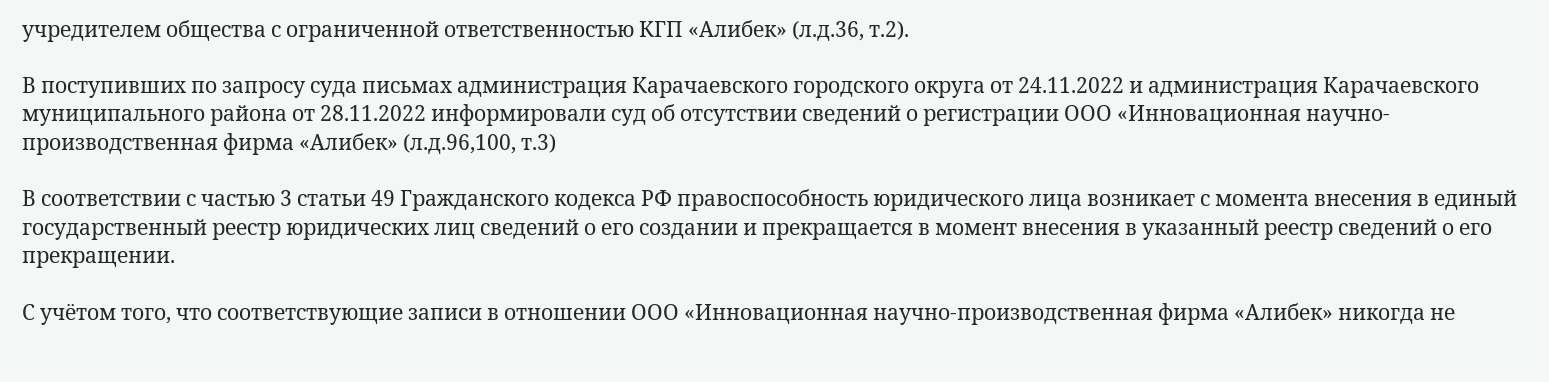учредителем общества с ограниченной ответственностью КГП «Алибек» (л.д.36, т.2).

В поступивших по запросу суда письмах администрация Карачаевского городского округа от 24.11.2022 и администрация Карачаевского муниципального района от 28.11.2022 информировали суд об отсутствии сведений о регистрации ООО «Инновационная научно-производственная фирма «Алибек» (л.д.96,100, т.3)

В соответствии с частью 3 статьи 49 Гражданского кодекса РФ правоспособность юридического лица возникает с момента внесения в единый государственный реестр юридических лиц сведений о его создании и прекращается в момент внесения в указанный реестр сведений о его прекращении.

С учётом того, что соответствующие записи в отношении ООО «Инновационная научно-производственная фирма «Алибек» никогда не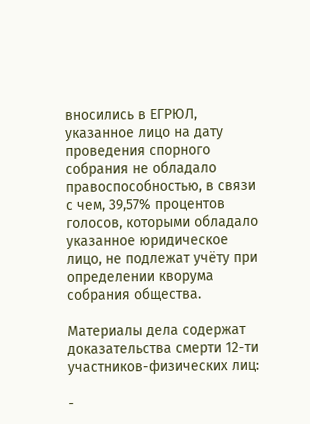вносились в ЕГРЮЛ, указанное лицо на дату проведения спорного собрания не обладало правоспособностью, в связи с чем, 39,57% процентов голосов, которыми обладало указанное юридическое лицо, не подлежат учёту при определении кворума собрания общества.

Материалы дела содержат доказательства смерти 12-ти участников-физических лиц:

-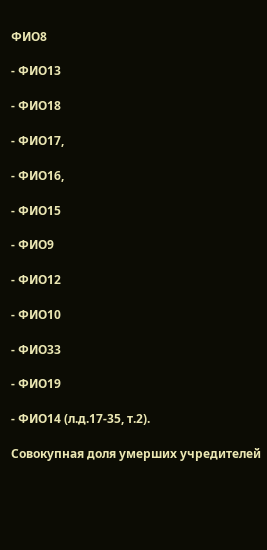ФИО8

- ФИО13

- ФИО18

- ФИО17,

- ФИО16,

- ФИО15

- ФИО9

- ФИО12

- ФИО10

- ФИО33

- ФИО19

- ФИО14 (л.д.17-35, т.2).

Совокупная доля умерших учредителей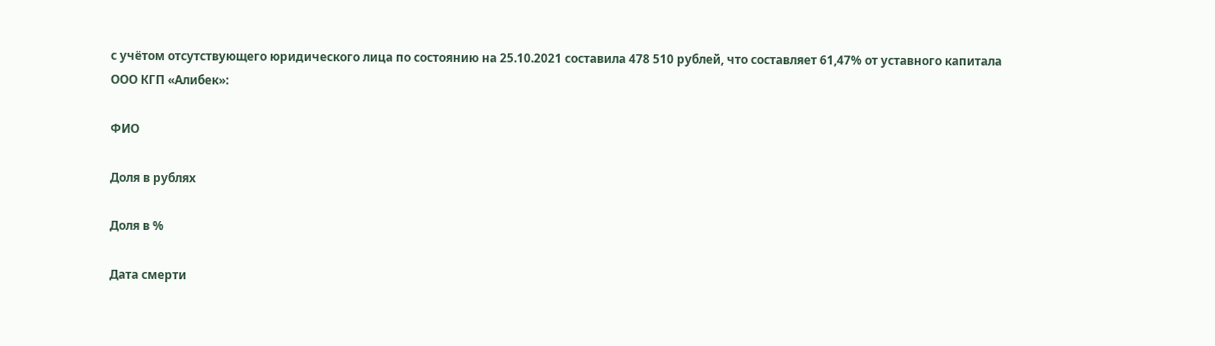с учётом отсутствующего юридического лица по состоянию на 25.10.2021 составила 478 510 рублей, что составляет 61,47% от уставного капитала ООО КГП «Алибек»:

ФИО

Доля в рублях

Доля в %

Дата смерти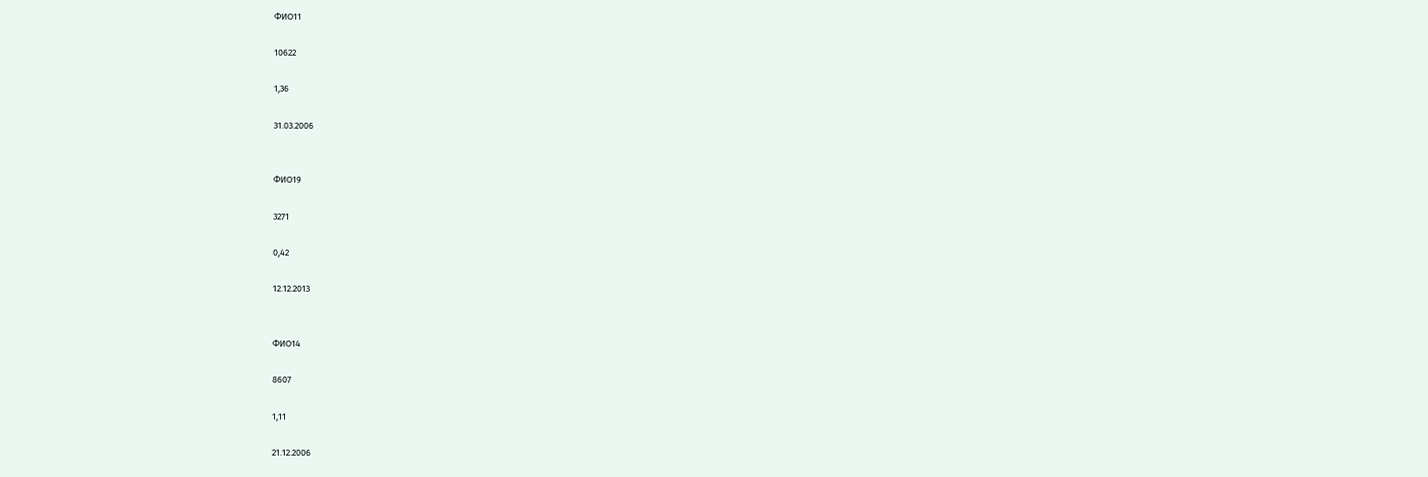ФИО11

10622

1,36

31.03.2006


ФИО19

3271

0,42

12.12.2013


ФИО14

8607

1,11

21.12.2006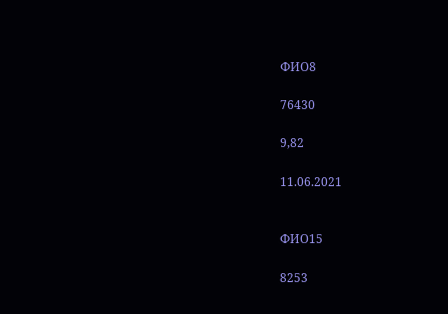ФИО8

76430

9,82

11.06.2021


ФИО15

8253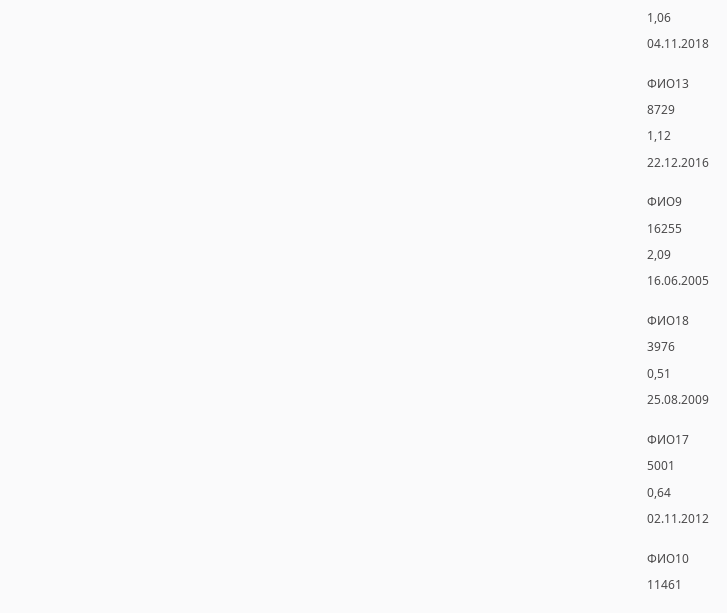1,06

04.11.2018


ФИО13

8729

1,12

22.12.2016


ФИО9

16255

2,09

16.06.2005


ФИО18

3976

0,51

25.08.2009


ФИО17

5001

0,64

02.11.2012


ФИО10

11461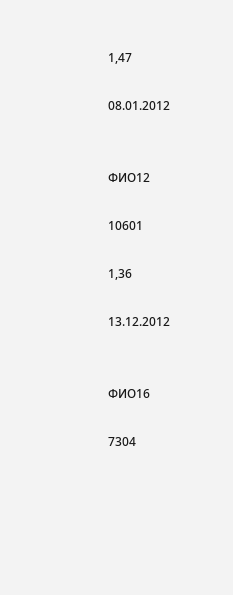1,47

08.01.2012


ФИО12

10601

1,36

13.12.2012


ФИО16

7304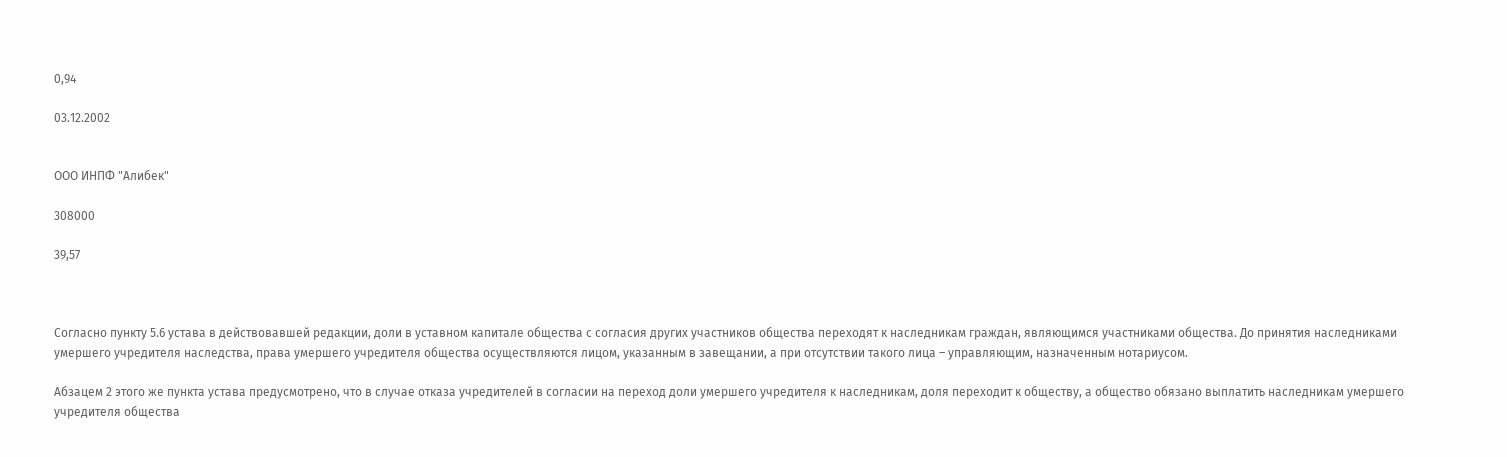0,94

03.12.2002


ООО ИНПФ "Алибек"

308000

39,57



Согласно пункту 5.6 устава в действовавшей редакции, доли в уставном капитале общества с согласия других участников общества переходят к наследникам граждан, являющимся участниками общества. До принятия наследниками умершего учредителя наследства, права умершего учредителя общества осуществляются лицом, указанным в завещании, а при отсутствии такого лица – управляющим, назначенным нотариусом.

Абзацем 2 этого же пункта устава предусмотрено, что в случае отказа учредителей в согласии на переход доли умершего учредителя к наследникам, доля переходит к обществу, а общество обязано выплатить наследникам умершего учредителя общества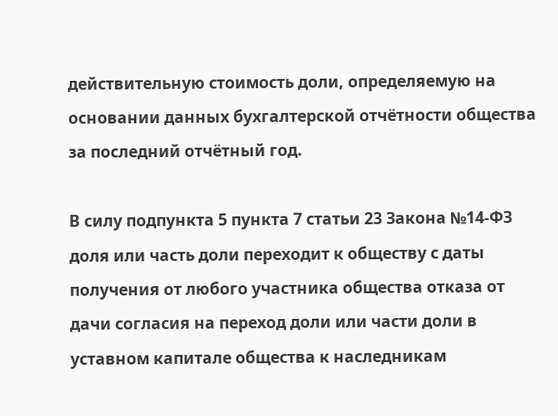действительную стоимость доли, определяемую на основании данных бухгалтерской отчётности общества за последний отчётный год.

В силу подпункта 5 пункта 7 статьи 23 Закона №14-ФЗ доля или часть доли переходит к обществу с даты получения от любого участника общества отказа от дачи согласия на переход доли или части доли в уставном капитале общества к наследникам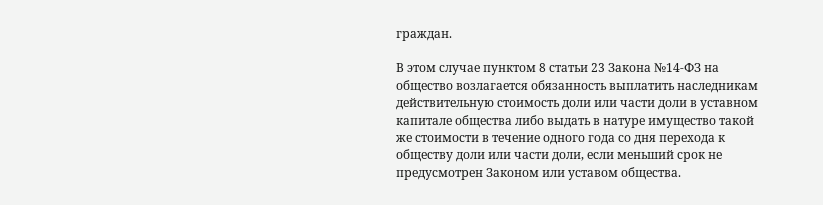граждан.

В этом случае пунктом 8 статьи 23 Закона №14-ФЗ на общество возлагается обязанность выплатить наследникам действительную стоимость доли или части доли в уставном капитале общества либо выдать в натуре имущество такой же стоимости в течение одного года со дня перехода к обществу доли или части доли, если меньший срок не предусмотрен Законом или уставом общества.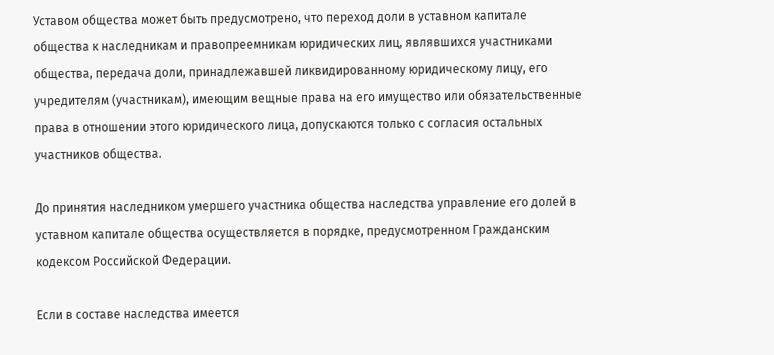Уставом общества может быть предусмотрено, что переход доли в уставном капитале общества к наследникам и правопреемникам юридических лиц, являвшихся участниками общества, передача доли, принадлежавшей ликвидированному юридическому лицу, его учредителям (участникам), имеющим вещные права на его имущество или обязательственные права в отношении этого юридического лица, допускаются только с согласия остальных участников общества.

До принятия наследником умершего участника общества наследства управление его долей в уставном капитале общества осуществляется в порядке, предусмотренном Гражданским кодексом Российской Федерации.

Если в составе наследства имеется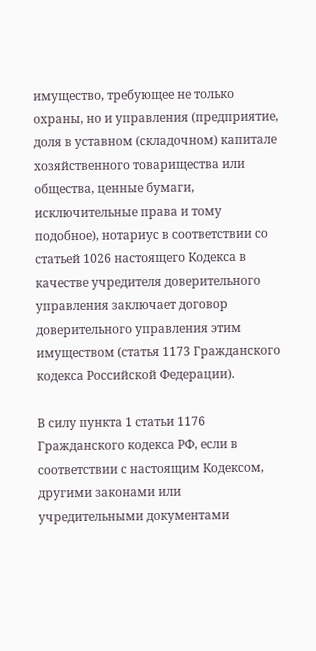имущество, требующее не только охраны, но и управления (предприятие, доля в уставном (складочном) капитале хозяйственного товарищества или общества, ценные бумаги, исключительные права и тому подобное), нотариус в соответствии со статьей 1026 настоящего Кодекса в качестве учредителя доверительного управления заключает договор доверительного управления этим имуществом (статья 1173 Гражданского кодекса Российской Федерации).

В силу пункта 1 статьи 1176 Гражданского кодекса РФ, если в соответствии с настоящим Кодексом, другими законами или учредительными документами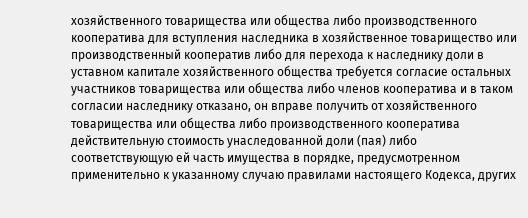хозяйственного товарищества или общества либо производственного кооператива для вступления наследника в хозяйственное товарищество или производственный кооператив либо для перехода к наследнику доли в уставном капитале хозяйственного общества требуется согласие остальных участников товарищества или общества либо членов кооператива и в таком согласии наследнику отказано, он вправе получить от хозяйственного товарищества или общества либо производственного кооператива действительную стоимость унаследованной доли (пая) либо соответствующую ей часть имущества в порядке, предусмотренном применительно к указанному случаю правилами настоящего Кодекса, других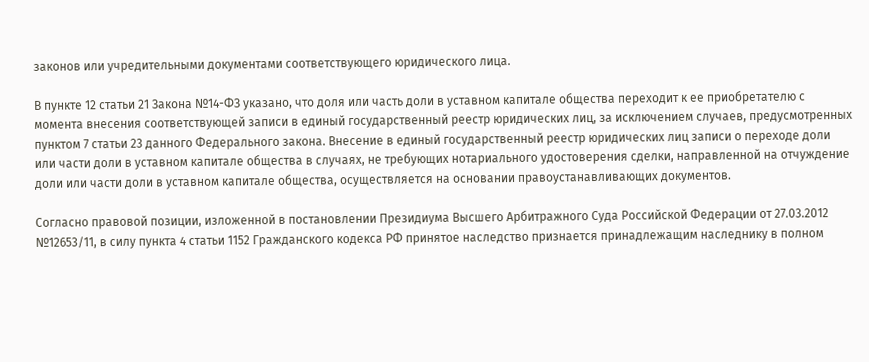законов или учредительными документами соответствующего юридического лица.

В пункте 12 статьи 21 Закона №14-ФЗ указано, что доля или часть доли в уставном капитале общества переходит к ее приобретателю с момента внесения соответствующей записи в единый государственный реестр юридических лиц, за исключением случаев, предусмотренных пунктом 7 статьи 23 данного Федерального закона. Внесение в единый государственный реестр юридических лиц записи о переходе доли или части доли в уставном капитале общества в случаях, не требующих нотариального удостоверения сделки, направленной на отчуждение доли или части доли в уставном капитале общества, осуществляется на основании правоустанавливающих документов.

Согласно правовой позиции, изложенной в постановлении Президиума Высшего Арбитражного Суда Российской Федерации от 27.03.2012 №12653/11, в силу пункта 4 статьи 1152 Гражданского кодекса РФ принятое наследство признается принадлежащим наследнику в полном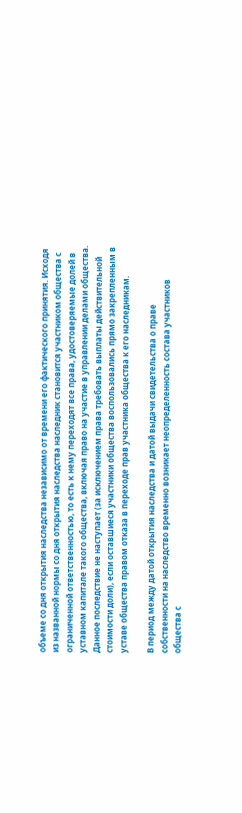объеме со дня открытия наследства независимо от времени его фактического принятия. Исходя из названной нормы со дня открытия наследства наследник становится участником общества с ограниченной ответственностью, то есть к нему переходят все права, удостоверяемые долей в уставном капитале такого общества, включая право на участие в управлении делами общества. Данное последствие не наступает (за исключением права требовать выплаты действительной стоимости доли), если оставшиеся участники общества воспользовались прямо закрепленным в уставе общества правом отказа в переходе прав участника общества к его наследникам.

В период между датой открытия наследства и датой выдачи свидетельства о праве собственности на наследство временно возникает неопределенность состава участников общества с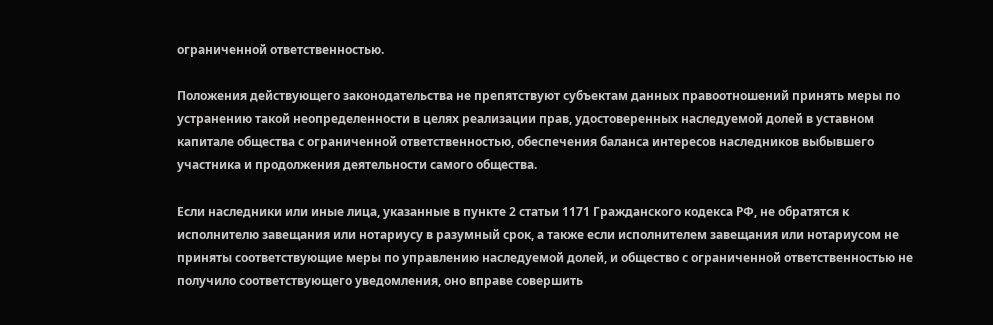ограниченной ответственностью.

Положения действующего законодательства не препятствуют субъектам данных правоотношений принять меры по устранению такой неопределенности в целях реализации прав, удостоверенных наследуемой долей в уставном капитале общества с ограниченной ответственностью, обеспечения баланса интересов наследников выбывшего участника и продолжения деятельности самого общества.

Если наследники или иные лица, указанные в пункте 2 статьи 1171 Гражданского кодекса РФ, не обратятся к исполнителю завещания или нотариусу в разумный срок, а также если исполнителем завещания или нотариусом не приняты соответствующие меры по управлению наследуемой долей, и общество с ограниченной ответственностью не получило соответствующего уведомления, оно вправе совершить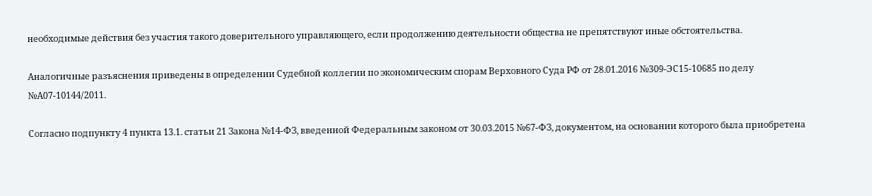необходимые действия без участия такого доверительного управляющего, если продолжению деятельности общества не препятствуют иные обстоятельства.

Аналогичные разъяснения приведены в определении Судебной коллегии по экономическим спорам Верховного Суда РФ от 28.01.2016 №309-ЭС15-10685 по делу №А07-10144/2011.

Согласно подпункту 4 пункта 13.1. статьи 21 Закона №14-ФЗ, введенной Федеральным законом от 30.03.2015 №67-ФЗ, документом, на основании которого была приобретена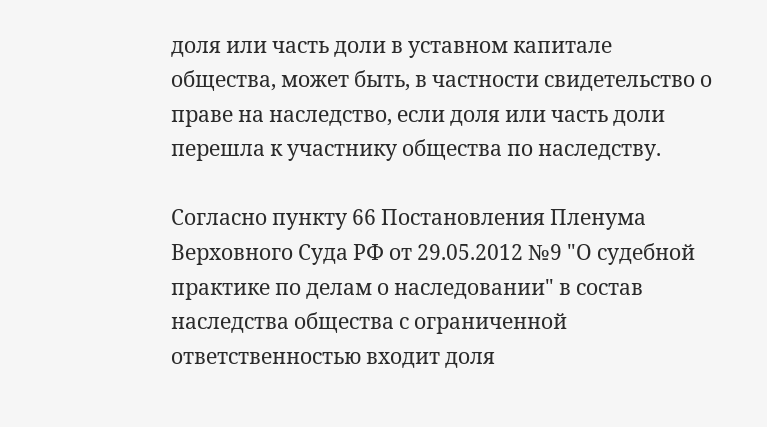доля или часть доли в уставном капитале общества, может быть, в частности свидетельство о праве на наследство, если доля или часть доли перешла к участнику общества по наследству.

Согласно пункту 66 Постановления Пленума Верховного Суда РФ от 29.05.2012 №9 "О судебной практике по делам о наследовании" в состав наследства общества с ограниченной ответственностью входит доля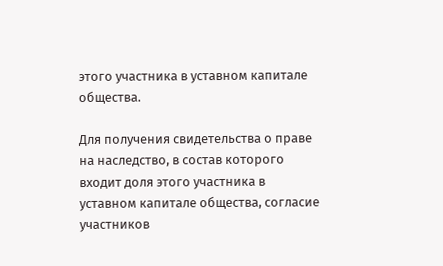этого участника в уставном капитале общества.

Для получения свидетельства о праве на наследство, в состав которого входит доля этого участника в уставном капитале общества, согласие участников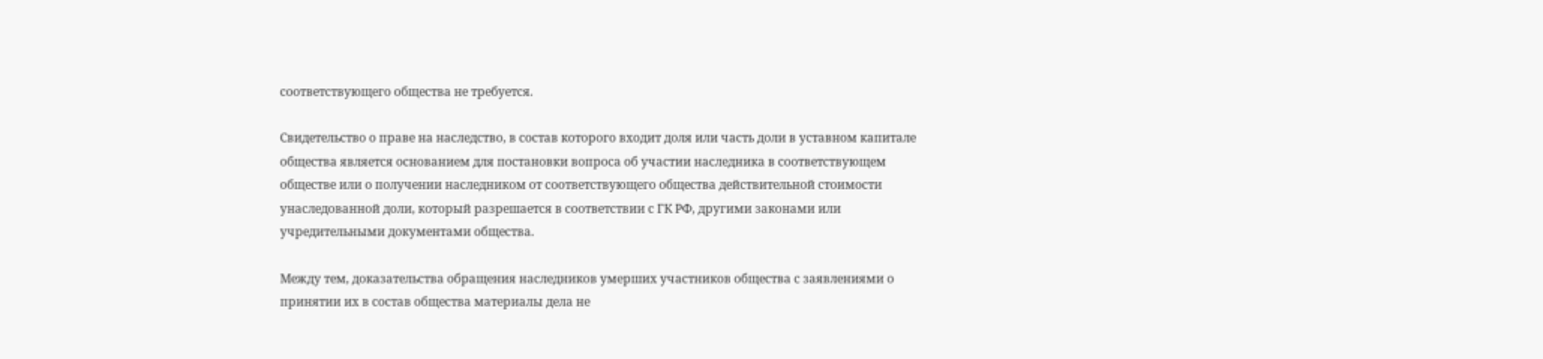соответствующего общества не требуется.

Свидетельство о праве на наследство, в состав которого входит доля или часть доли в уставном капитале общества является основанием для постановки вопроса об участии наследника в соответствующем обществе или о получении наследником от соответствующего общества действительной стоимости унаследованной доли, который разрешается в соответствии с ГК РФ, другими законами или учредительными документами общества.

Между тем, доказательства обращения наследников умерших участников общества с заявлениями о принятии их в состав общества материалы дела не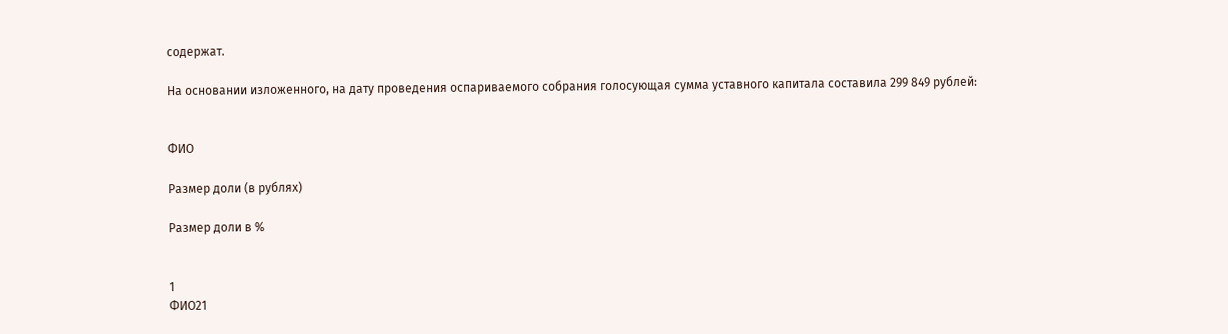содержат.

На основании изложенного, на дату проведения оспариваемого собрания голосующая сумма уставного капитала составила 299 849 рублей:


ФИО

Размер доли (в рублях)

Размер доли в %


1
ФИО21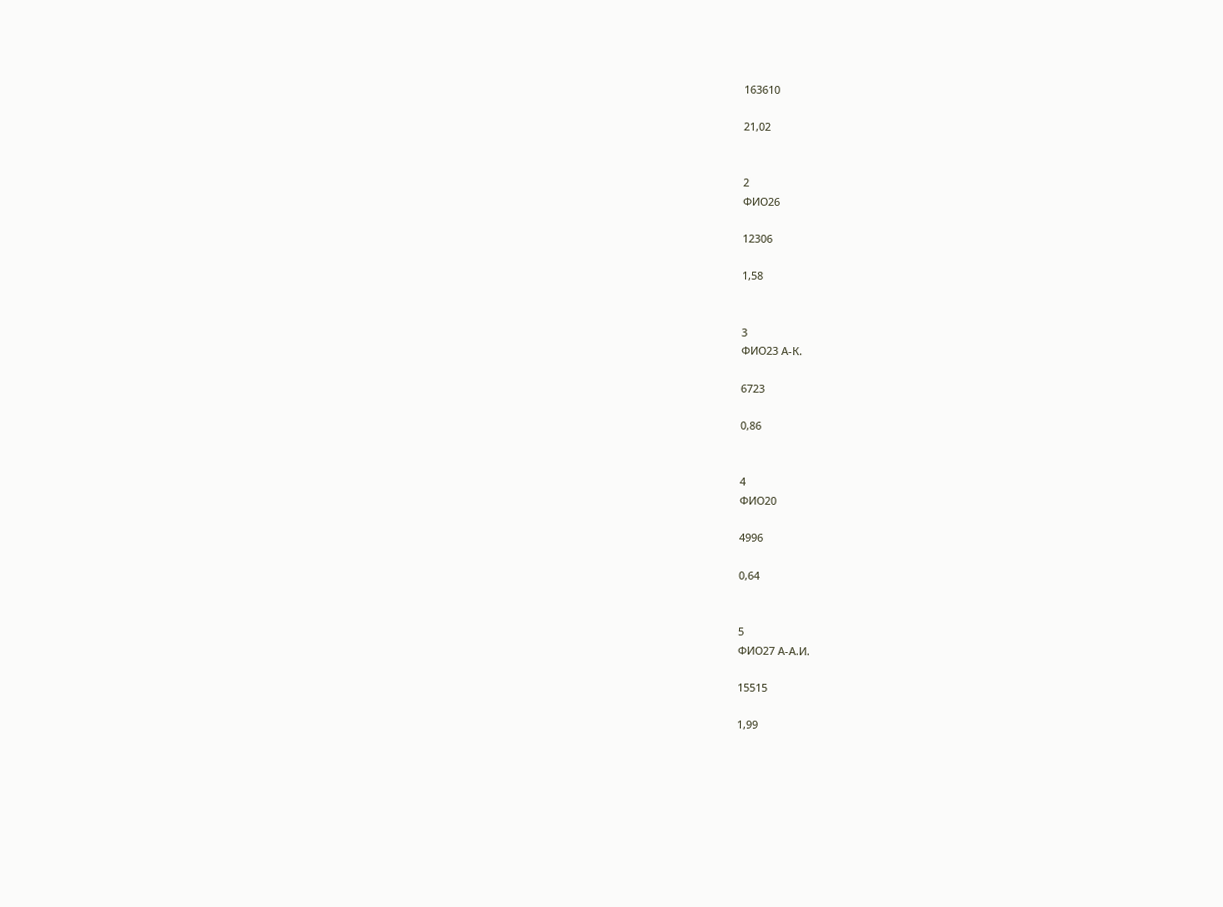163610

21,02


2
ФИО26

12306

1,58


3
ФИО23 А-К.

6723

0,86


4
ФИО20

4996

0,64


5
ФИО27 А-А.И.

15515

1,99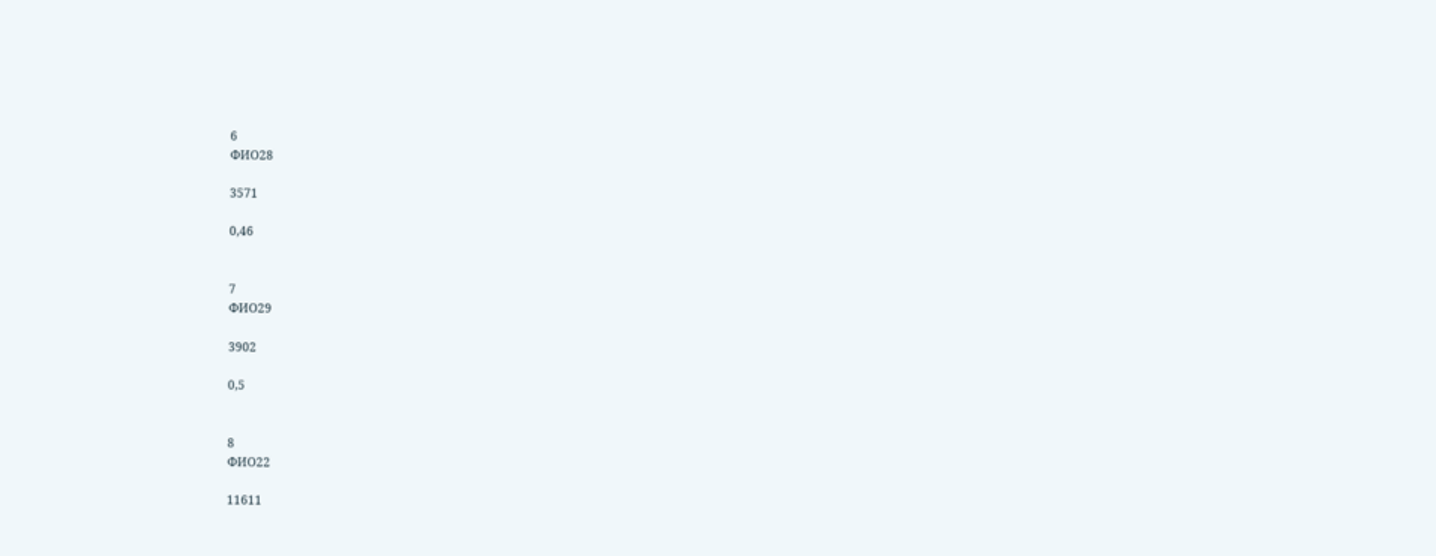6
ФИО28

3571

0,46


7
ФИО29

3902

0,5


8
ФИО22

11611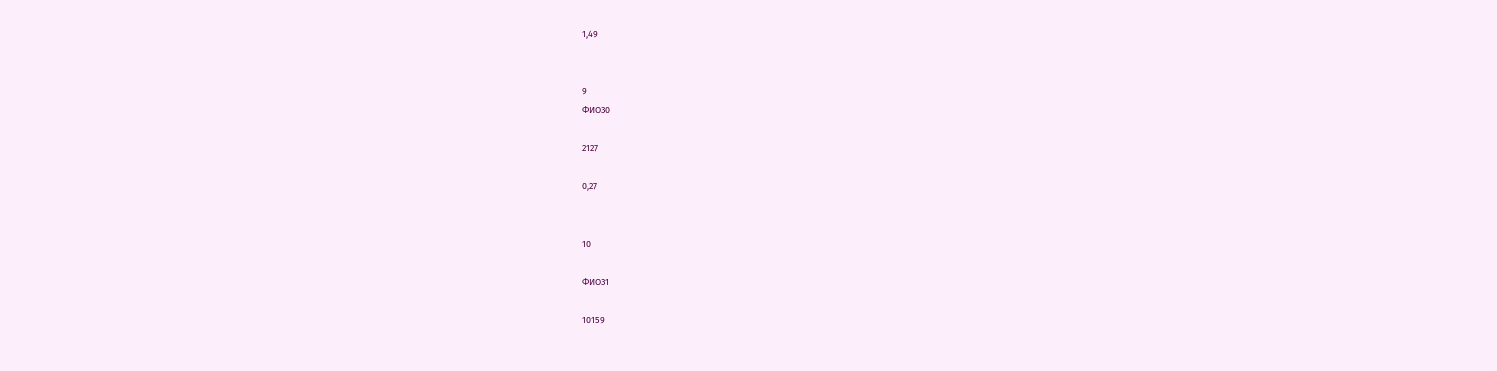1,49


9
ФИО30

2127

0,27


10

ФИО31

10159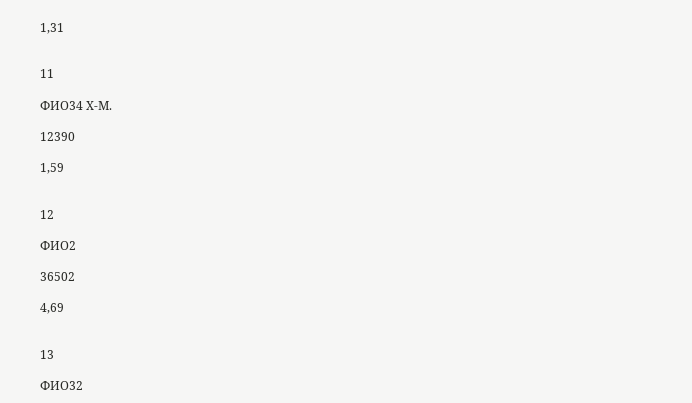1,31


11

ФИО34 Х-М.

12390

1,59


12

ФИО2

36502

4,69


13

ФИО32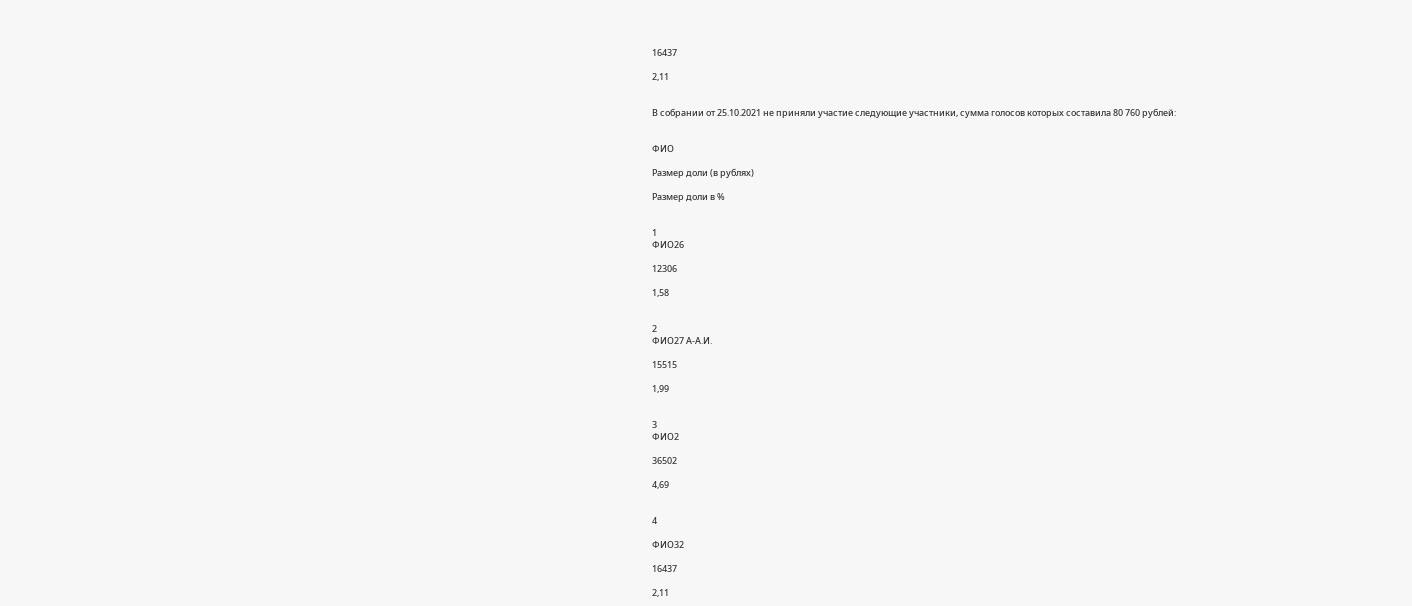16437

2,11


В собрании от 25.10.2021 не приняли участие следующие участники, сумма голосов которых составила 80 760 рублей:


ФИО

Размер доли (в рублях)

Размер доли в %


1
ФИО26

12306

1,58


2
ФИО27 А-А.И.

15515

1,99


3
ФИО2

36502

4,69


4

ФИО32

16437

2,11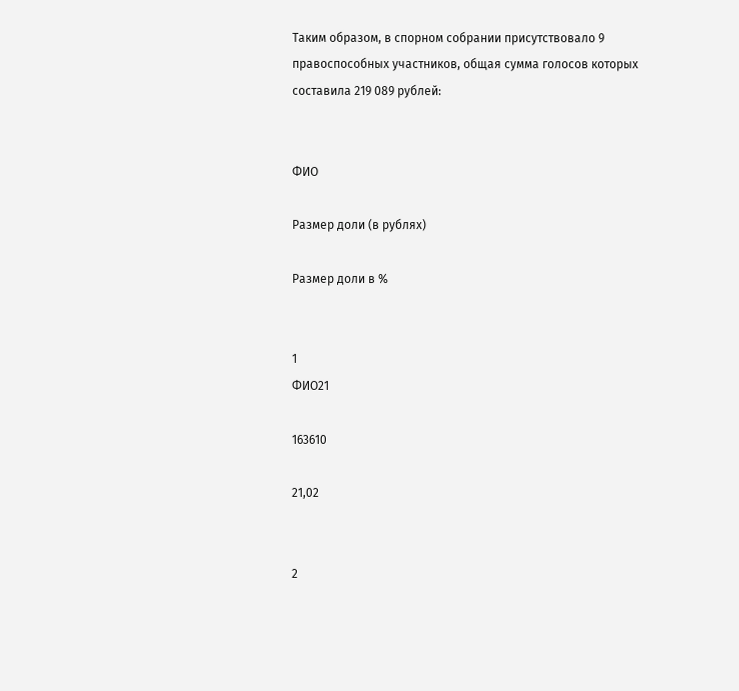Таким образом, в спорном собрании присутствовало 9 правоспособных участников, общая сумма голосов которых составила 219 089 рублей:


ФИО

Размер доли (в рублях)

Размер доли в %


1
ФИО21

163610

21,02


2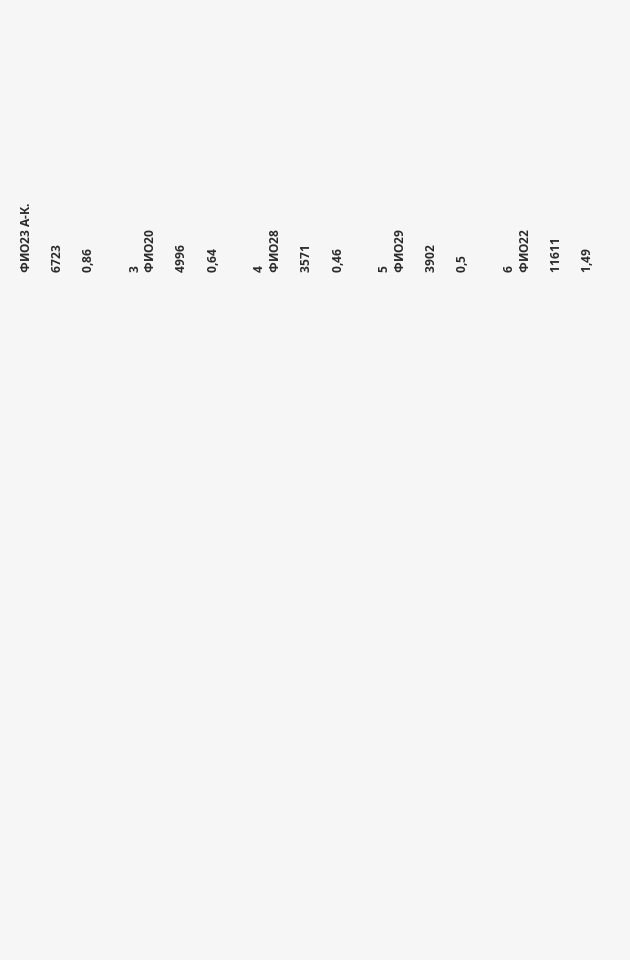ФИО23 А-К.

6723

0,86


3
ФИО20

4996

0,64


4
ФИО28

3571

0,46


5
ФИО29

3902

0,5


6
ФИО22

11611

1,49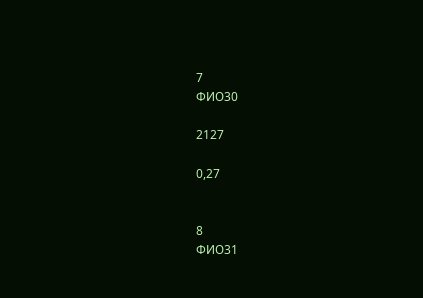7
ФИО30

2127

0,27


8
ФИО31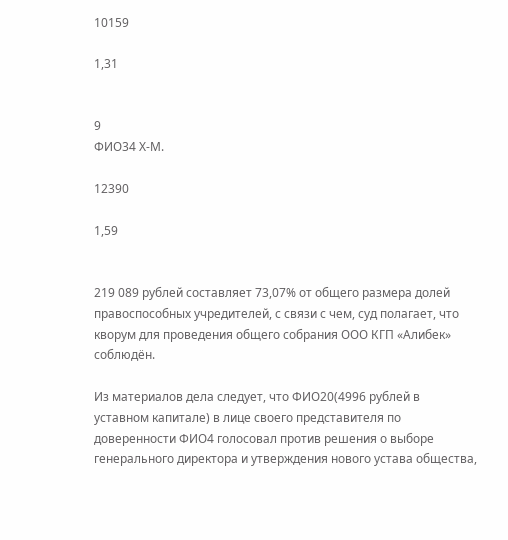10159

1,31


9
ФИО34 Х-М.

12390

1,59


219 089 рублей составляет 73,07% от общего размера долей правоспособных учредителей, с связи с чем, суд полагает, что кворум для проведения общего собрания ООО КГП «Алибек» соблюдён.

Из материалов дела следует, что ФИО20(4996 рублей в уставном капитале) в лице своего представителя по доверенности ФИО4 голосовал против решения о выборе генерального директора и утверждения нового устава общества,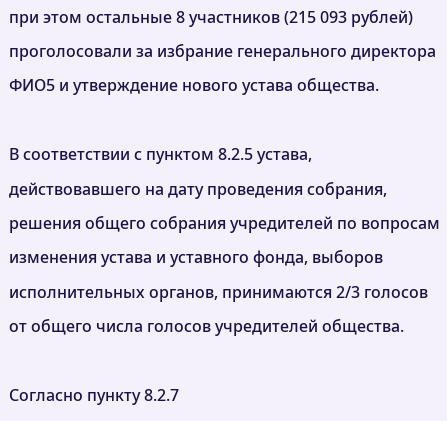при этом остальные 8 участников (215 093 рублей) проголосовали за избрание генерального директора ФИО5 и утверждение нового устава общества.

В соответствии с пунктом 8.2.5 устава, действовавшего на дату проведения собрания, решения общего собрания учредителей по вопросам изменения устава и уставного фонда, выборов исполнительных органов, принимаются 2/3 голосов от общего числа голосов учредителей общества.

Согласно пункту 8.2.7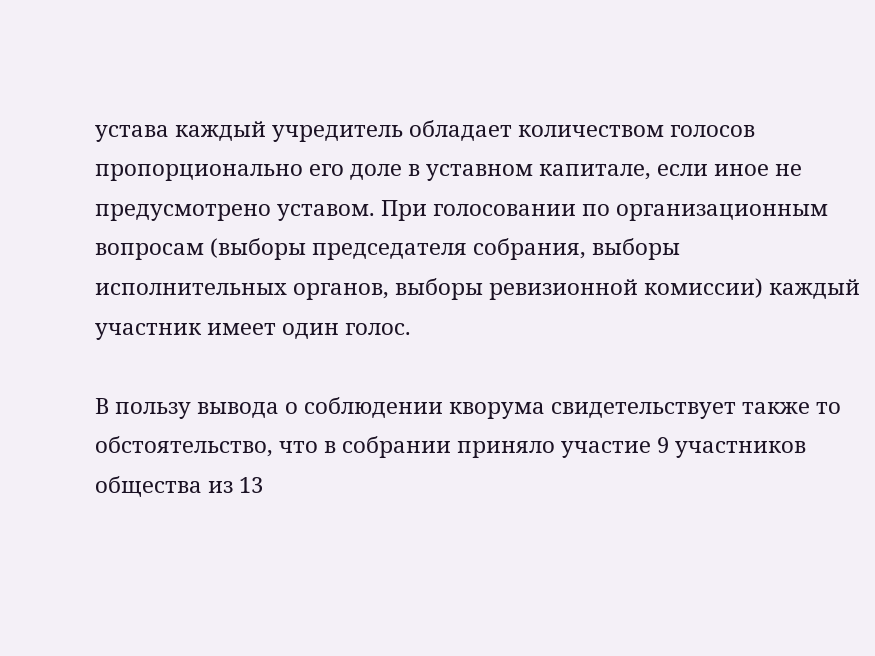устава каждый учредитель обладает количеством голосов пропорционально его доле в уставном капитале, если иное не предусмотрено уставом. При голосовании по организационным вопросам (выборы председателя собрания, выборы исполнительных органов, выборы ревизионной комиссии) каждый участник имеет один голос.

В пользу вывода о соблюдении кворума свидетельствует также то обстоятельство, что в собрании приняло участие 9 участников общества из 13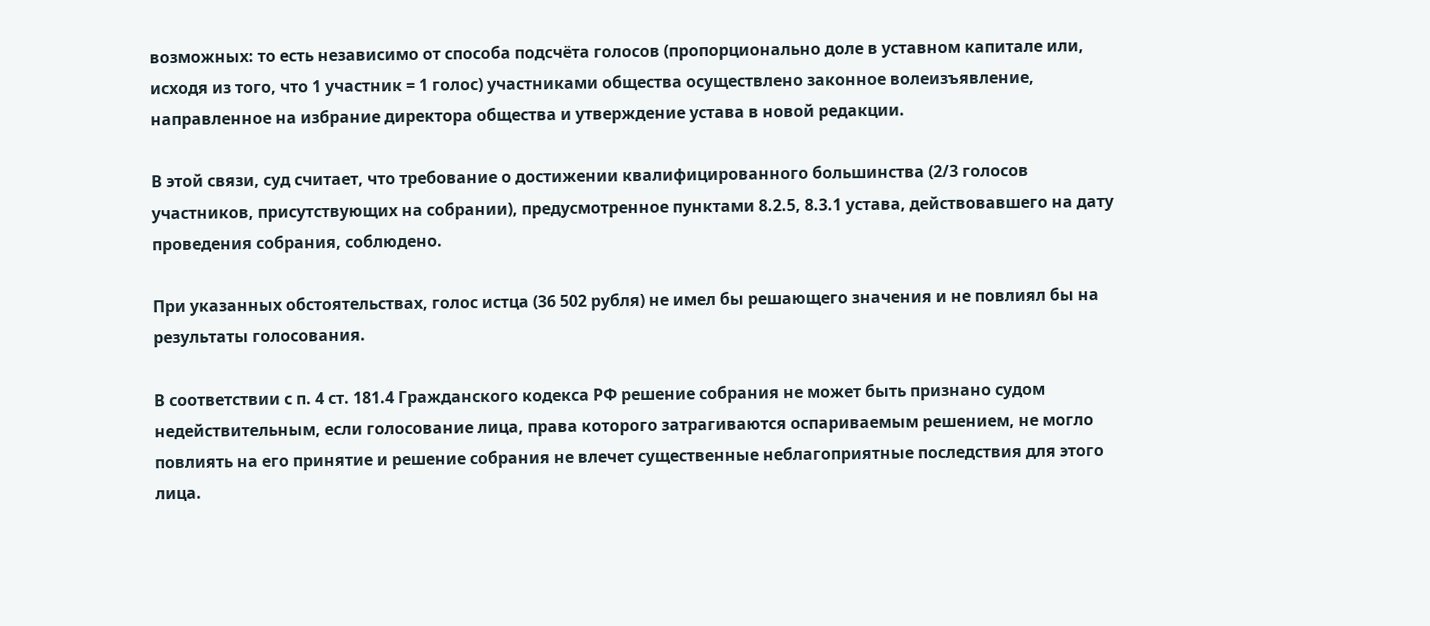возможных: то есть независимо от способа подсчёта голосов (пропорционально доле в уставном капитале или, исходя из того, что 1 участник = 1 голос) участниками общества осуществлено законное волеизъявление, направленное на избрание директора общества и утверждение устава в новой редакции.

В этой связи, суд считает, что требование о достижении квалифицированного большинства (2/3 голосов участников, присутствующих на собрании), предусмотренное пунктами 8.2.5, 8.3.1 устава, действовавшего на дату проведения собрания, соблюдено.

При указанных обстоятельствах, голос истца (36 502 рубля) не имел бы решающего значения и не повлиял бы на результаты голосования.

В соответствии с п. 4 ст. 181.4 Гражданского кодекса РФ решение собрания не может быть признано судом недействительным, если голосование лица, права которого затрагиваются оспариваемым решением, не могло повлиять на его принятие и решение собрания не влечет существенные неблагоприятные последствия для этого лица.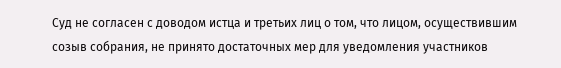Суд не согласен с доводом истца и третьих лиц о том, что лицом, осуществившим созыв собрания, не принято достаточных мер для уведомления участников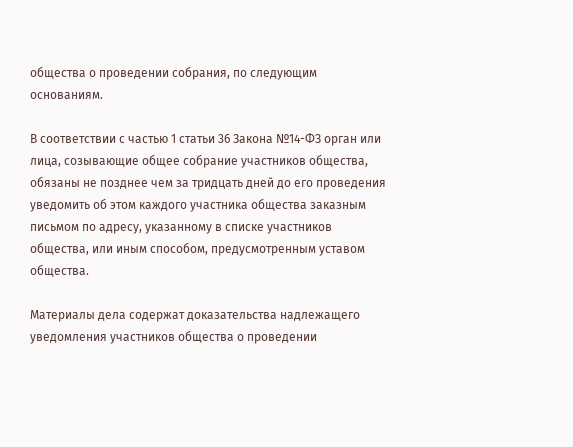общества о проведении собрания, по следующим основаниям.

В соответствии с частью 1 статьи 36 Закона №14-ФЗ орган или лица, созывающие общее собрание участников общества, обязаны не позднее чем за тридцать дней до его проведения уведомить об этом каждого участника общества заказным письмом по адресу, указанному в списке участников общества, или иным способом, предусмотренным уставом общества.

Материалы дела содержат доказательства надлежащего уведомления участников общества о проведении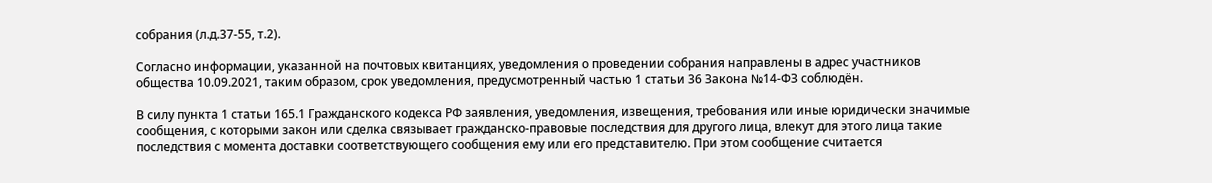собрания (л.д.37-55, т.2).

Согласно информации, указанной на почтовых квитанциях, уведомления о проведении собрания направлены в адрес участников общества 10.09.2021, таким образом, срок уведомления, предусмотренный частью 1 статьи 36 Закона №14-ФЗ соблюдён.

В силу пункта 1 статьи 165.1 Гражданского кодекса РФ заявления, уведомления, извещения, требования или иные юридически значимые сообщения, с которыми закон или сделка связывает гражданско-правовые последствия для другого лица, влекут для этого лица такие последствия с момента доставки соответствующего сообщения ему или его представителю. При этом сообщение считается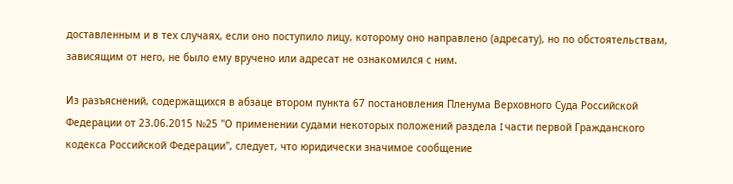доставленным и в тех случаях, если оно поступило лицу, которому оно направлено (адресату), но по обстоятельствам, зависящим от него, не было ему вручено или адресат не ознакомился с ним.

Из разъяснений, содержащихся в абзаце втором пункта 67 постановления Пленума Верховного Суда Российской Федерации от 23.06.2015 №25 "О применении судами некоторых положений раздела I части первой Гражданского кодекса Российской Федерации", следует, что юридически значимое сообщение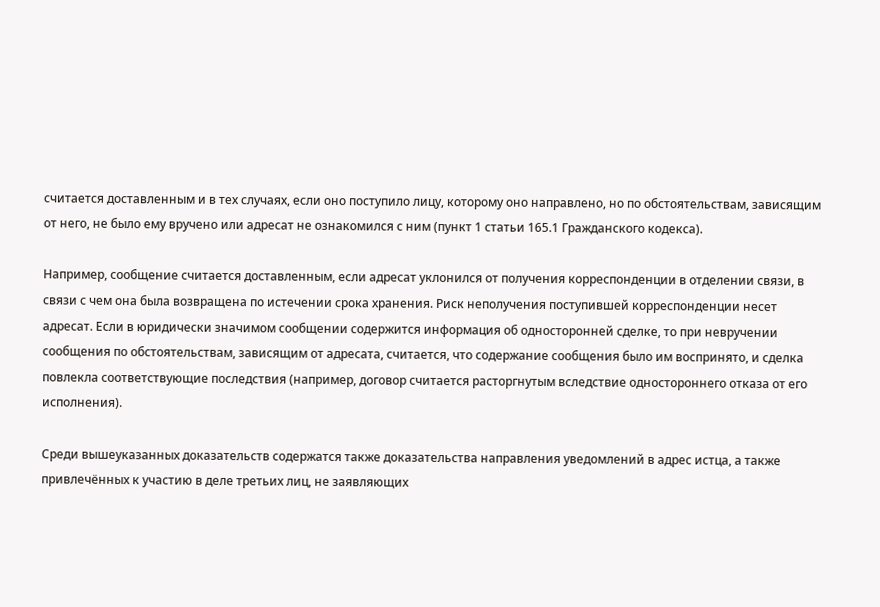считается доставленным и в тех случаях, если оно поступило лицу, которому оно направлено, но по обстоятельствам, зависящим от него, не было ему вручено или адресат не ознакомился с ним (пункт 1 статьи 165.1 Гражданского кодекса).

Например, сообщение считается доставленным, если адресат уклонился от получения корреспонденции в отделении связи, в связи с чем она была возвращена по истечении срока хранения. Риск неполучения поступившей корреспонденции несет адресат. Если в юридически значимом сообщении содержится информация об односторонней сделке, то при невручении сообщения по обстоятельствам, зависящим от адресата, считается, что содержание сообщения было им воспринято, и сделка повлекла соответствующие последствия (например, договор считается расторгнутым вследствие одностороннего отказа от его исполнения).

Среди вышеуказанных доказательств содержатся также доказательства направления уведомлений в адрес истца, а также привлечённых к участию в деле третьих лиц, не заявляющих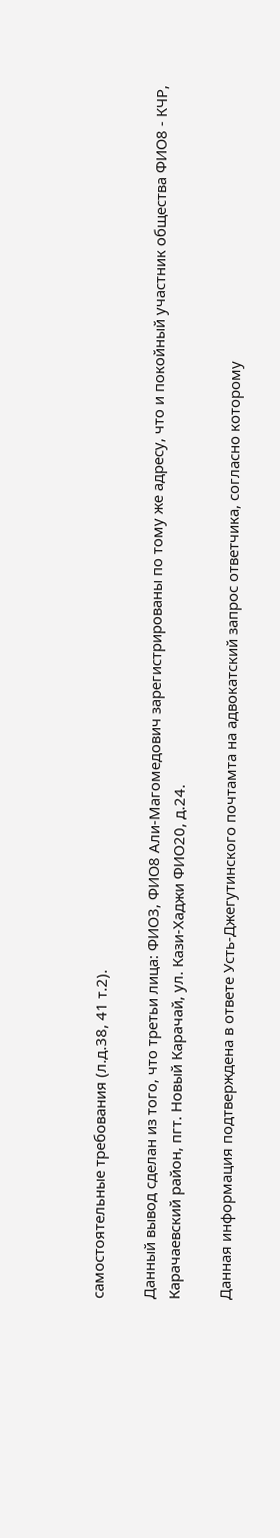самостоятельные требования (л.д.38, 41 т.2).

Данный вывод сделан из того, что третьи лица: ФИО3, ФИО8 Али-Магомедович зарегистрированы по тому же адресу, что и покойный участник общества ФИО8 - КЧР, Карачаевский район, пгт. Новый Карачай, ул. Кази-Хаджи ФИО20, д.24.

Данная информация подтверждена в ответе Усть-Джегутинского почтамта на адвокатский запрос ответчика, согласно которому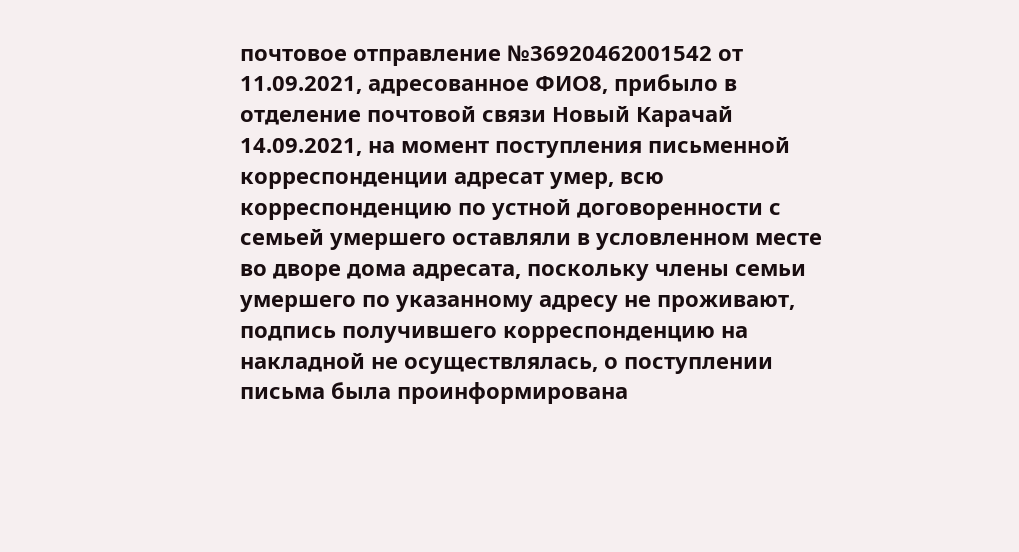почтовое отправление №36920462001542 от 11.09.2021, адресованное ФИО8, прибыло в отделение почтовой связи Новый Карачай 14.09.2021, на момент поступления письменной корреспонденции адресат умер, всю корреспонденцию по устной договоренности с семьей умершего оставляли в условленном месте во дворе дома адресата, поскольку члены семьи умершего по указанному адресу не проживают, подпись получившего корреспонденцию на накладной не осуществлялась, о поступлении письма была проинформирована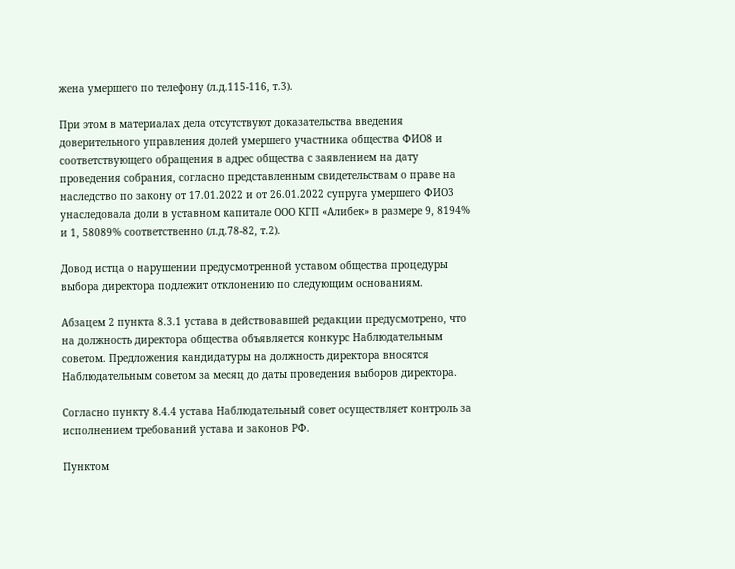жена умершего по телефону (л.д.115-116, т.3).

При этом в материалах дела отсутствуют доказательства введения доверительного управления долей умершего участника общества ФИО8 и соответствующего обращения в адрес общества с заявлением на дату проведения собрания, согласно представленным свидетельствам о праве на наследство по закону от 17.01.2022 и от 26.01.2022 супруга умершего ФИО3 унаследовала доли в уставном капитале ООО КГП «Алибек» в размере 9, 8194% и 1, 58089% соответственно (л.д.78-82, т.2).

Довод истца о нарушении предусмотренной уставом общества процедуры выбора директора подлежит отклонению по следующим основаниям.

Абзацем 2 пункта 8.3.1 устава в действовавшей редакции предусмотрено, что на должность директора общества объявляется конкурс Наблюдательным советом. Предложения кандидатуры на должность директора вносятся Наблюдательным советом за месяц до даты проведения выборов директора.

Согласно пункту 8.4.4 устава Наблюдательный совет осуществляет контроль за исполнением требований устава и законов РФ.

Пунктом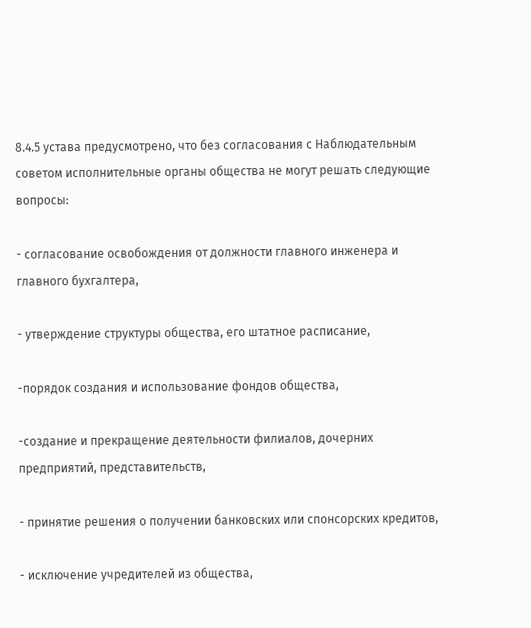8.4.5 устава предусмотрено, что без согласования с Наблюдательным советом исполнительные органы общества не могут решать следующие вопросы:

- согласование освобождения от должности главного инженера и главного бухгалтера,

- утверждение структуры общества, его штатное расписание,

-порядок создания и использование фондов общества,

-создание и прекращение деятельности филиалов, дочерних предприятий, представительств,

- принятие решения о получении банковских или спонсорских кредитов,

- исключение учредителей из общества,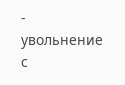- увольнение с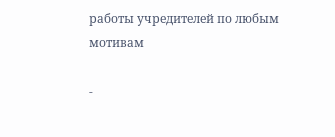работы учредителей по любым мотивам

-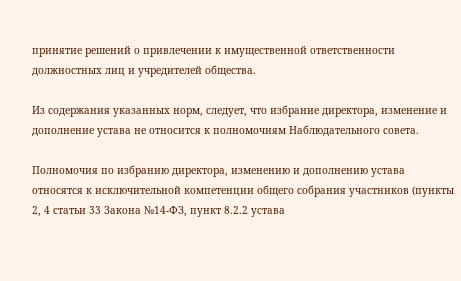принятие решений о привлечении к имущественной ответственности должностных лиц и учредителей общества.

Из содержания указанных норм, следует, что избрание директора, изменение и дополнение устава не относится к полномочиям Наблюдательного совета.

Полномочия по избранию директора, изменению и дополнению устава относятся к исключительной компетенции общего собрания участников (пункты 2, 4 статьи 33 Закона №14-ФЗ, пункт 8.2.2 устава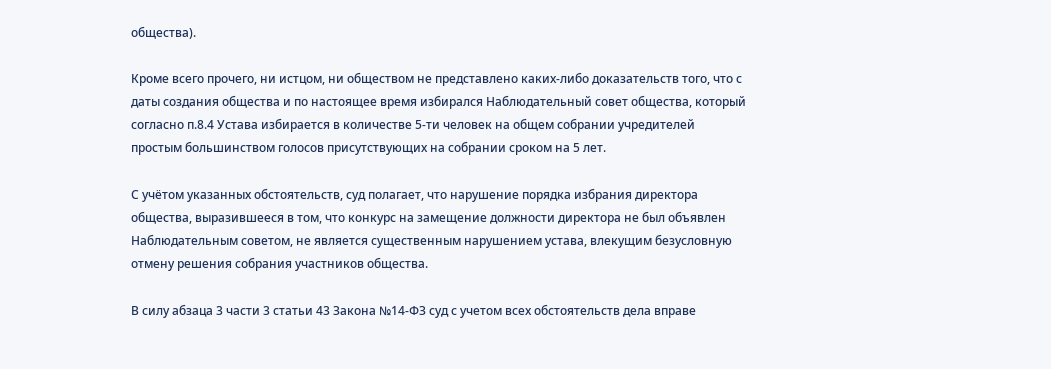общества).

Кроме всего прочего, ни истцом, ни обществом не представлено каких-либо доказательств того, что с даты создания общества и по настоящее время избирался Наблюдательный совет общества, который согласно п.8.4 Устава избирается в количестве 5-ти человек на общем собрании учредителей простым большинством голосов присутствующих на собрании сроком на 5 лет.

С учётом указанных обстоятельств, суд полагает, что нарушение порядка избрания директора общества, выразившееся в том, что конкурс на замещение должности директора не был объявлен Наблюдательным советом, не является существенным нарушением устава, влекущим безусловную отмену решения собрания участников общества.

В силу абзаца 3 части 3 статьи 43 Закона №14-ФЗ суд с учетом всех обстоятельств дела вправе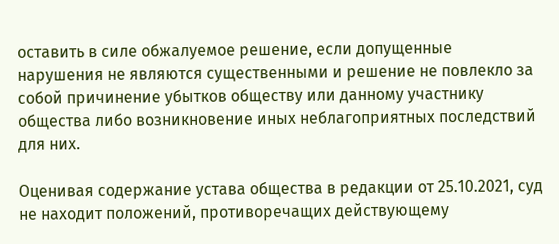оставить в силе обжалуемое решение, если допущенные нарушения не являются существенными и решение не повлекло за собой причинение убытков обществу или данному участнику общества либо возникновение иных неблагоприятных последствий для них.

Оценивая содержание устава общества в редакции от 25.10.2021, суд не находит положений, противоречащих действующему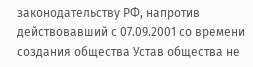законодательству РФ, напротив действовавший с 07.09.2001 со времени создания общества Устав общества не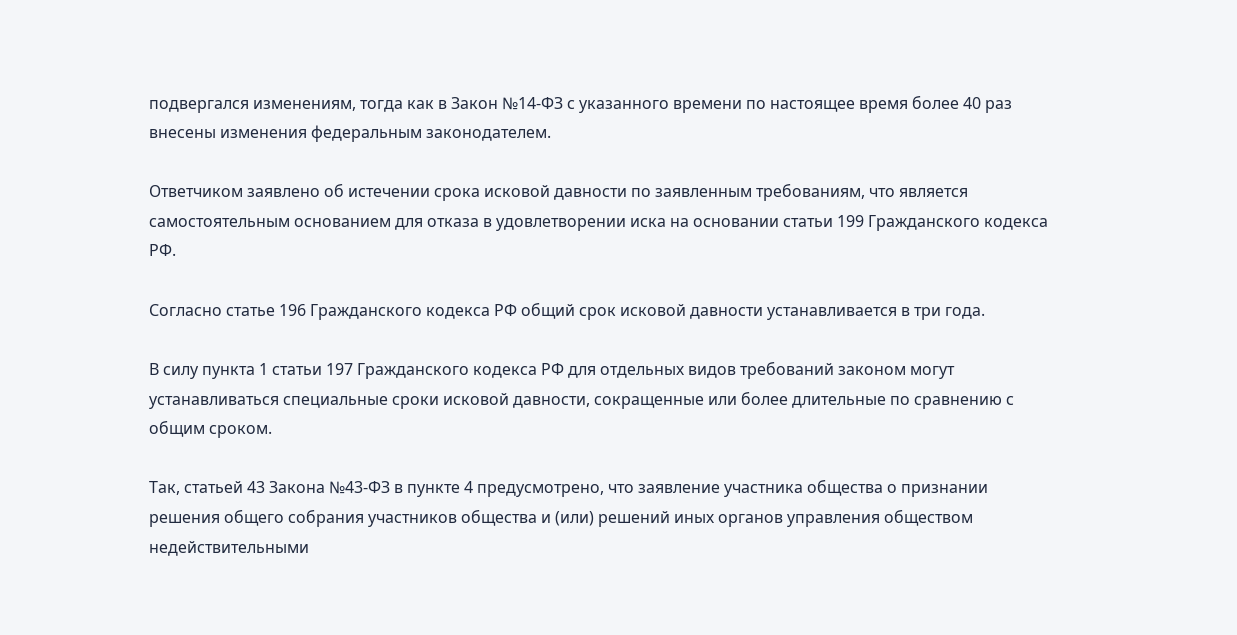подвергался изменениям, тогда как в Закон №14-ФЗ с указанного времени по настоящее время более 40 раз внесены изменения федеральным законодателем.

Ответчиком заявлено об истечении срока исковой давности по заявленным требованиям, что является самостоятельным основанием для отказа в удовлетворении иска на основании статьи 199 Гражданского кодекса РФ.

Согласно статье 196 Гражданского кодекса РФ общий срок исковой давности устанавливается в три года.

В силу пункта 1 статьи 197 Гражданского кодекса РФ для отдельных видов требований законом могут устанавливаться специальные сроки исковой давности, сокращенные или более длительные по сравнению с общим сроком.

Так, статьей 43 Закона №43-ФЗ в пункте 4 предусмотрено, что заявление участника общества о признании решения общего собрания участников общества и (или) решений иных органов управления обществом недействительными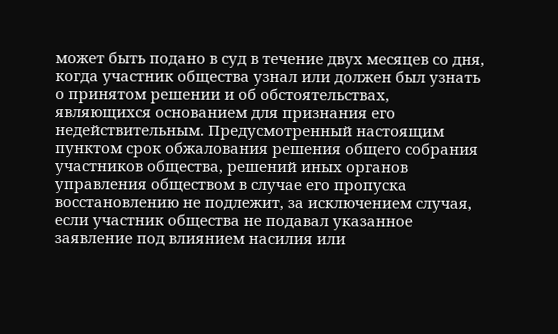может быть подано в суд в течение двух месяцев со дня, когда участник общества узнал или должен был узнать о принятом решении и об обстоятельствах, являющихся основанием для признания его недействительным. Предусмотренный настоящим пунктом срок обжалования решения общего собрания участников общества, решений иных органов управления обществом в случае его пропуска восстановлению не подлежит, за исключением случая, если участник общества не подавал указанное заявление под влиянием насилия или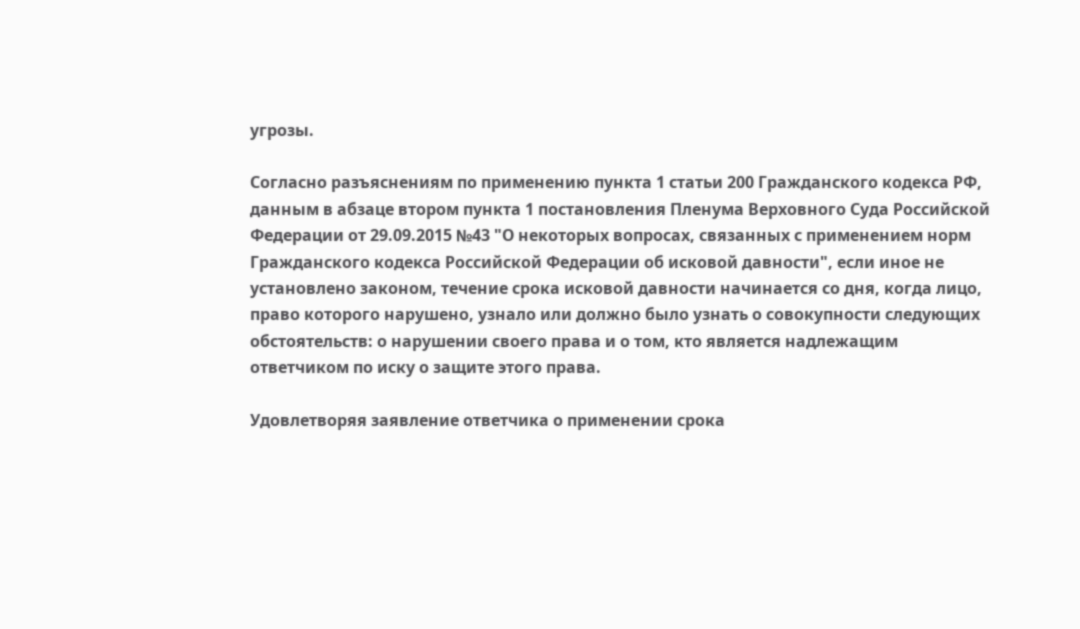угрозы.

Согласно разъяснениям по применению пункта 1 статьи 200 Гражданского кодекса РФ, данным в абзаце втором пункта 1 постановления Пленума Верховного Суда Российской Федерации от 29.09.2015 №43 "О некоторых вопросах, связанных с применением норм Гражданского кодекса Российской Федерации об исковой давности", если иное не установлено законом, течение срока исковой давности начинается со дня, когда лицо, право которого нарушено, узнало или должно было узнать о совокупности следующих обстоятельств: о нарушении своего права и о том, кто является надлежащим ответчиком по иску о защите этого права.

Удовлетворяя заявление ответчика о применении срока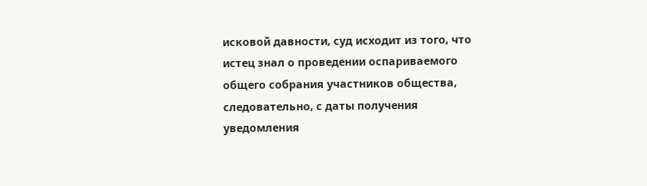исковой давности, суд исходит из того, что истец знал о проведении оспариваемого общего собрания участников общества, следовательно, с даты получения уведомления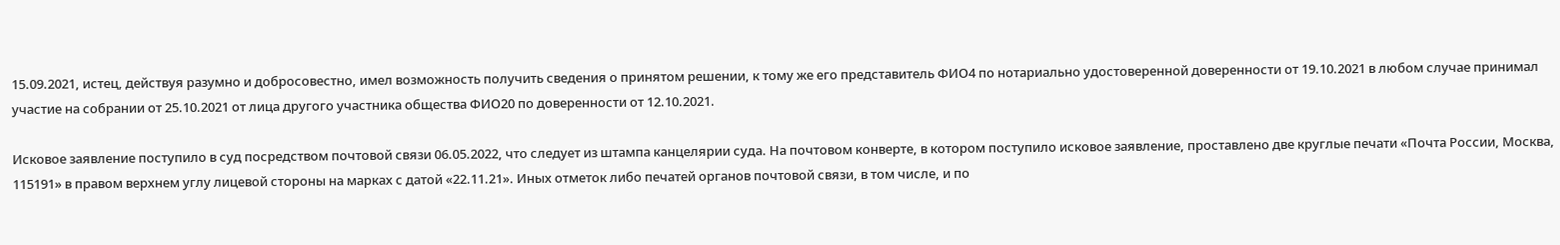15.09.2021, истец, действуя разумно и добросовестно, имел возможность получить сведения о принятом решении, к тому же его представитель ФИО4 по нотариально удостоверенной доверенности от 19.10.2021 в любом случае принимал участие на собрании от 25.10.2021 от лица другого участника общества ФИО20 по доверенности от 12.10.2021.

Исковое заявление поступило в суд посредством почтовой связи 06.05.2022, что следует из штампа канцелярии суда. На почтовом конверте, в котором поступило исковое заявление, проставлено две круглые печати «Почта России, Москва, 115191» в правом верхнем углу лицевой стороны на марках с датой «22.11.21». Иных отметок либо печатей органов почтовой связи, в том числе, и по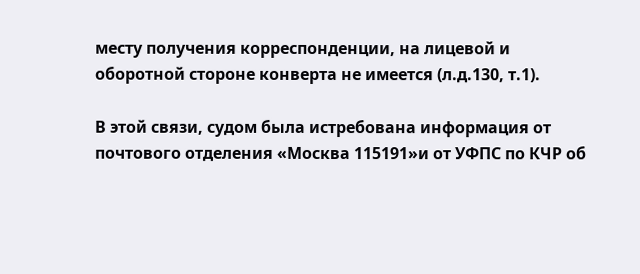месту получения корреспонденции, на лицевой и оборотной стороне конверта не имеется (л.д.130, т.1).

В этой связи, судом была истребована информация от почтового отделения «Москва 115191»и от УФПС по КЧР об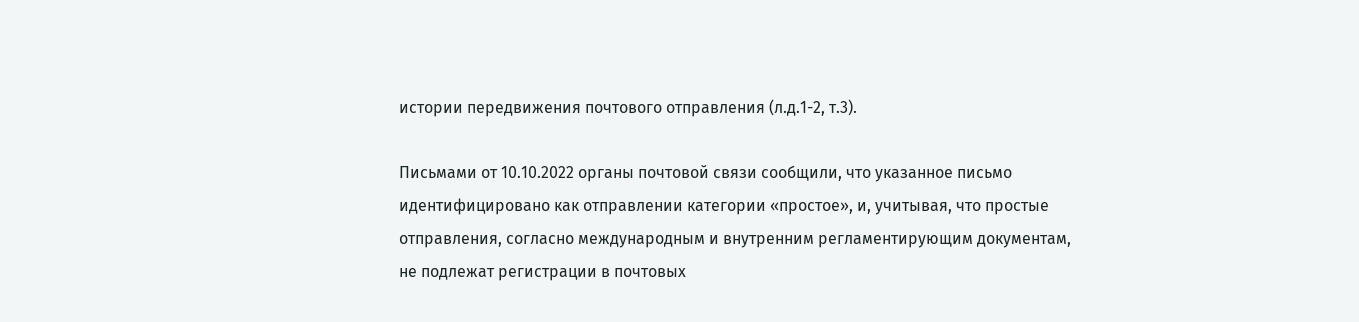истории передвижения почтового отправления (л.д.1-2, т.3).

Письмами от 10.10.2022 органы почтовой связи сообщили, что указанное письмо идентифицировано как отправлении категории «простое», и, учитывая, что простые отправления, согласно международным и внутренним регламентирующим документам, не подлежат регистрации в почтовых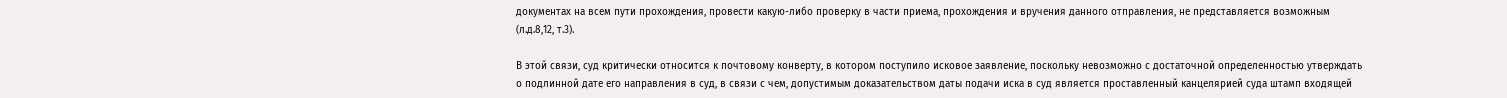документах на всем пути прохождения, провести какую-либо проверку в части приема, прохождения и вручения данного отправления, не представляется возможным (л.д.8,12, т.3).

В этой связи, суд критически относится к почтовому конверту, в котором поступило исковое заявление, поскольку невозможно с достаточной определенностью утверждать о подлинной дате его направления в суд, в связи с чем, допустимым доказательством даты подачи иска в суд является проставленный канцелярией суда штамп входящей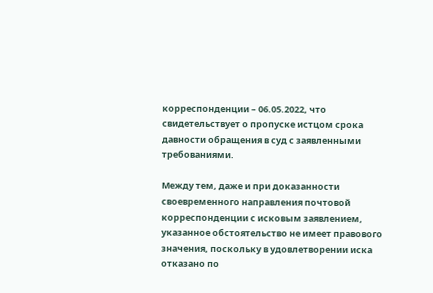корреспонденции – 06.05.2022, что свидетельствует о пропуске истцом срока давности обращения в суд с заявленными требованиями.

Между тем, даже и при доказанности своевременного направления почтовой корреспонденции с исковым заявлением, указанное обстоятельство не имеет правового значения, поскольку в удовлетворении иска отказано по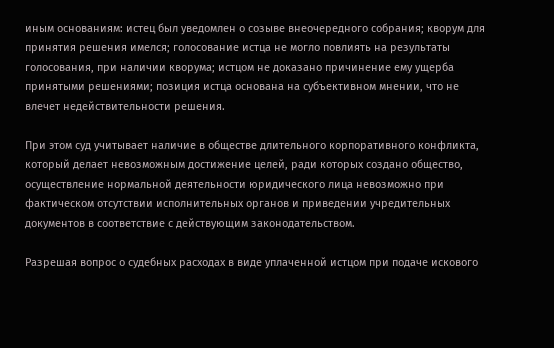иным основаниям: истец был уведомлен о созыве внеочередного собрания; кворум для принятия решения имелся; голосование истца не могло повлиять на результаты голосования, при наличии кворума; истцом не доказано причинение ему ущерба принятыми решениями; позиция истца основана на субъективном мнении, что не влечет недействительности решения.

При этом суд учитывает наличие в обществе длительного корпоративного конфликта, который делает невозможным достижение целей, ради которых создано общество, осуществление нормальной деятельности юридического лица невозможно при фактическом отсутствии исполнительных органов и приведении учредительных документов в соответствие с действующим законодательством.

Разрешая вопрос о судебных расходах в виде уплаченной истцом при подаче искового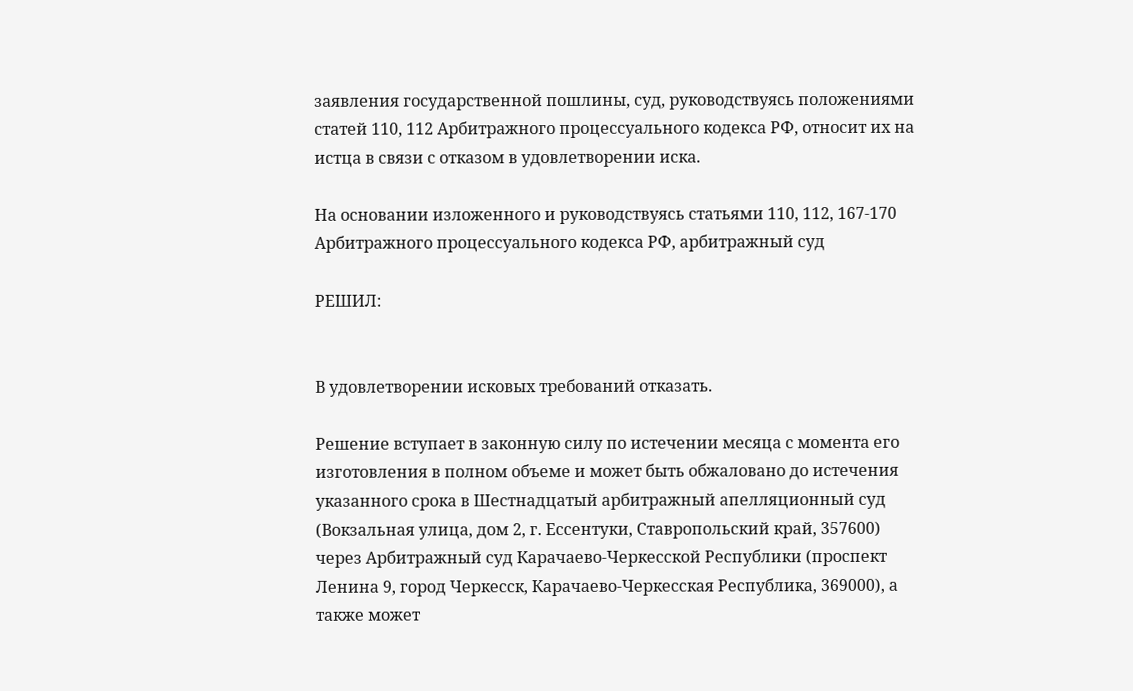заявления государственной пошлины, суд, руководствуясь положениями статей 110, 112 Арбитражного процессуального кодекса РФ, относит их на истца в связи с отказом в удовлетворении иска.

На основании изложенного и руководствуясь статьями 110, 112, 167-170 Арбитражного процессуального кодекса РФ, арбитражный суд

РЕШИЛ:


В удовлетворении исковых требований отказать.

Решение вступает в законную силу по истечении месяца с момента его изготовления в полном объеме и может быть обжаловано до истечения указанного срока в Шестнадцатый арбитражный апелляционный суд (Вокзальная улица, дом 2, г. Ессентуки, Ставропольский край, 357600) через Арбитражный суд Карачаево-Черкесской Республики (проспект Ленина 9, город Черкесск, Карачаево-Черкесская Республика, 369000), а также может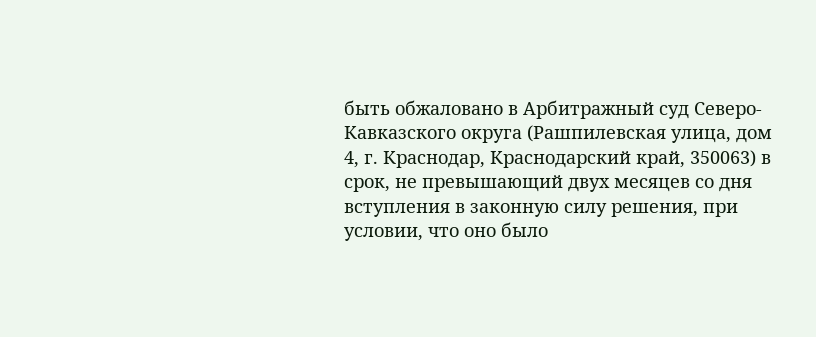быть обжаловано в Арбитражный суд Северо-Кавказского округа (Рашпилевская улица, дом 4, г. Краснодар, Краснодарский край, 350063) в срок, не превышающий двух месяцев со дня вступления в законную силу решения, при условии, что оно было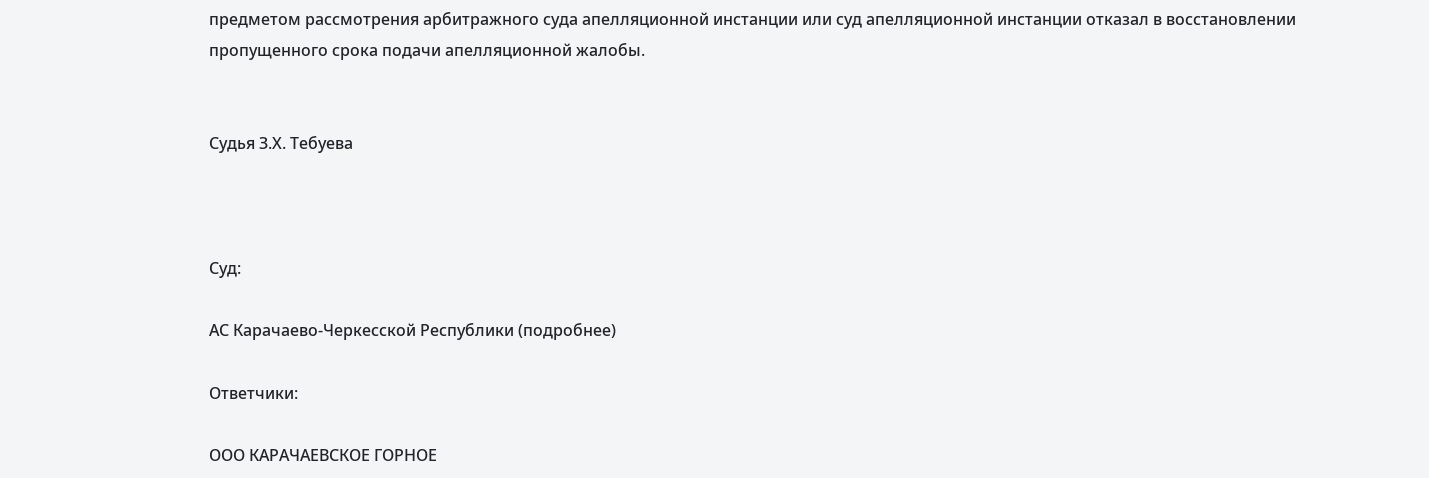предметом рассмотрения арбитражного суда апелляционной инстанции или суд апелляционной инстанции отказал в восстановлении пропущенного срока подачи апелляционной жалобы.


Судья З.Х. Тебуева



Суд:

АС Карачаево-Черкесской Республики (подробнее)

Ответчики:

ООО КАРАЧАЕВСКОЕ ГОРНОЕ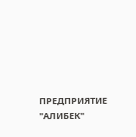ПРЕДПРИЯТИЕ "АЛИБЕК"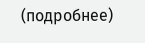(подробнее)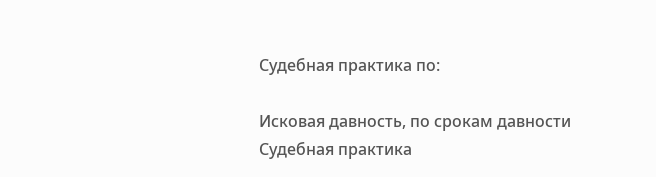Судебная практика по:

Исковая давность, по срокам давности
Судебная практика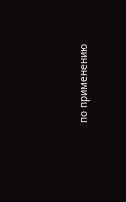по применению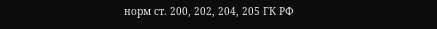норм ст. 200, 202, 204, 205 ГК РФ